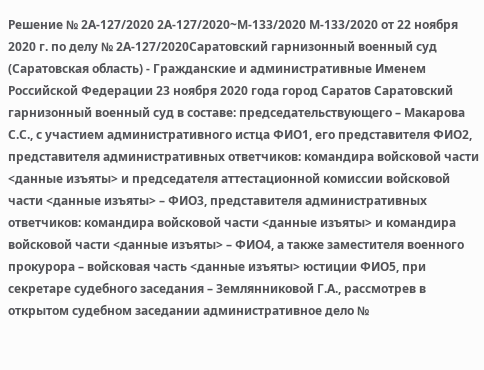Решение № 2А-127/2020 2А-127/2020~М-133/2020 М-133/2020 от 22 ноября 2020 г. по делу № 2А-127/2020Саратовский гарнизонный военный суд (Саратовская область) - Гражданские и административные Именем Российской Федерации 23 ноября 2020 года город Саратов Саратовский гарнизонный военный суд в составе: председательствующего – Макарова С.С., с участием административного истца ФИО1, его представителя ФИО2, представителя административных ответчиков: командира войсковой части <данные изъяты> и председателя аттестационной комиссии войсковой части <данные изъяты> – ФИО3, представителя административных ответчиков: командира войсковой части <данные изъяты> и командира войсковой части <данные изъяты> – ФИО4, а также заместителя военного прокурора – войсковая часть <данные изъяты> юстиции ФИО5, при секретаре судебного заседания – Землянниковой Г.А., рассмотрев в открытом судебном заседании административное дело №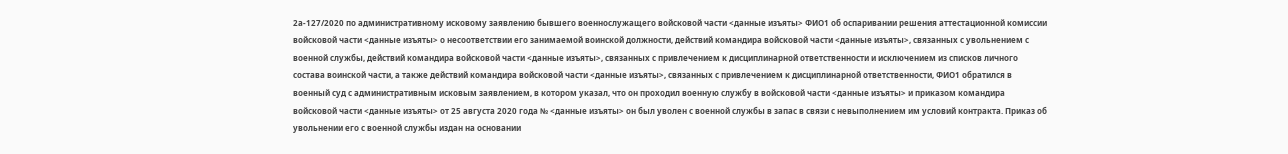2а-127/2020 по административному исковому заявлению бывшего военнослужащего войсковой части <данные изъяты> ФИО1 об оспаривании решения аттестационной комиссии войсковой части <данные изъяты> о несоответствии его занимаемой воинской должности, действий командира войсковой части <данные изъяты>, связанных с увольнением с военной службы, действий командира войсковой части <данные изъяты>, связанных с привлечением к дисциплинарной ответственности и исключением из списков личного состава воинской части, а также действий командира войсковой части <данные изъяты>, связанных с привлечением к дисциплинарной ответственности, ФИО1 обратился в военный суд с административным исковым заявлением, в котором указал, что он проходил военную службу в войсковой части <данные изъяты> и приказом командира войсковой части <данные изъяты> от 25 августа 2020 года № <данные изъяты> он был уволен с военной службы в запас в связи с невыполнением им условий контракта. Приказ об увольнении его с военной службы издан на основании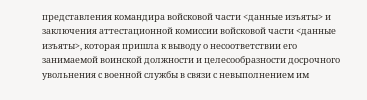представления командира войсковой части <данные изъяты> и заключения аттестационной комиссии войсковой части <данные изъяты>, которая пришла к выводу о несоответствии его занимаемой воинской должности и целесообразности досрочного увольнения с военной службы в связи с невыполнением им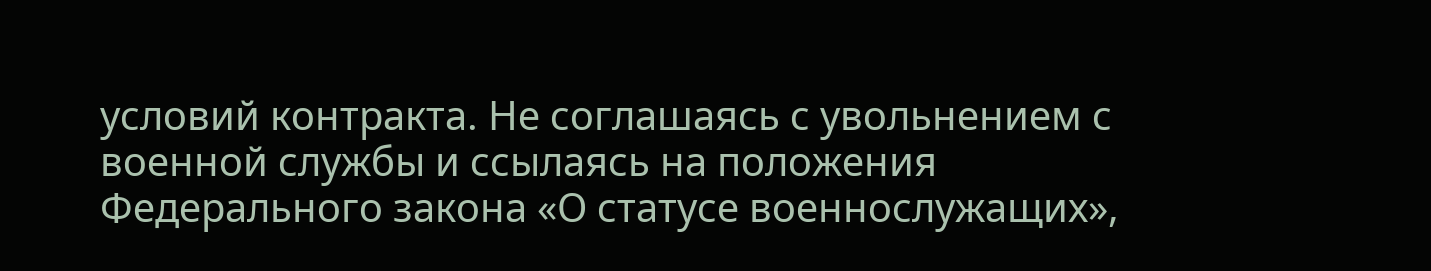условий контракта. Не соглашаясь с увольнением с военной службы и ссылаясь на положения Федерального закона «О статусе военнослужащих»,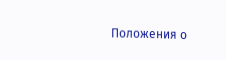Положения о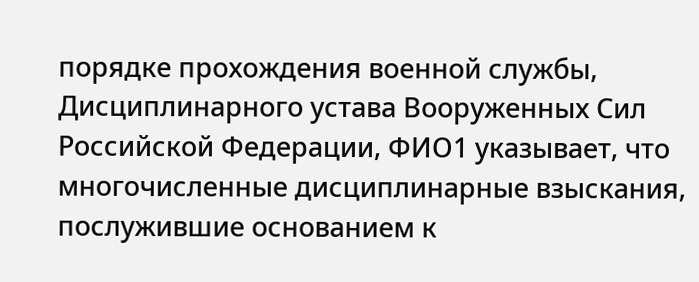порядке прохождения военной службы, Дисциплинарного устава Вооруженных Сил Российской Федерации, ФИО1 указывает, что многочисленные дисциплинарные взыскания, послужившие основанием к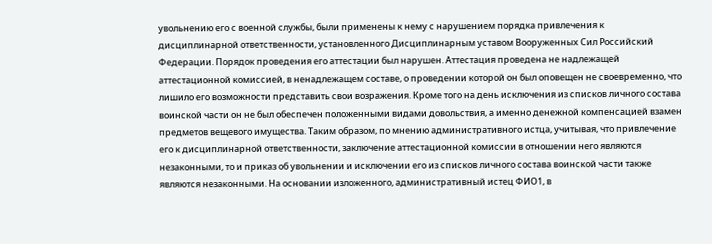увольнению его с военной службы, были применены к нему с нарушением порядка привлечения к дисциплинарной ответственности, установленного Дисциплинарным уставом Вооруженных Сил Российский Федерации. Порядок проведения его аттестации был нарушен. Аттестация проведена не надлежащей аттестационной комиссией, в ненадлежащем составе, о проведении которой он был оповещен не своевременно, что лишило его возможности представить свои возражения. Кроме того на день исключения из списков личного состава воинской части он не был обеспечен положенными видами довольствия, а именно денежной компенсацией взамен предметов вещевого имущества. Таким образом, по мнению административного истца, учитывая, что привлечение его к дисциплинарной ответственности, заключение аттестационной комиссии в отношении него являются незаконными, то и приказ об увольнении и исключении его из списков личного состава воинской части также являются незаконными. На основании изложенного, административный истец ФИО1, в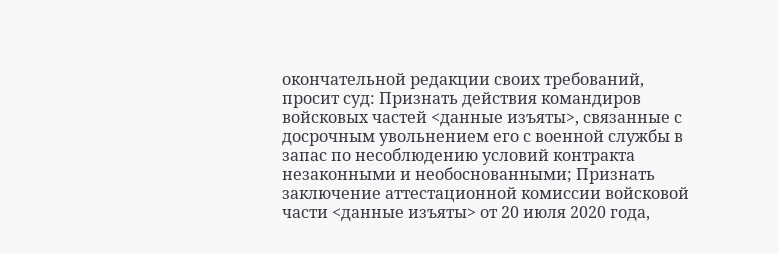окончательной редакции своих требований, просит суд: Признать действия командиров войсковых частей <данные изъяты>, связанные с досрочным увольнением его с военной службы в запас по несоблюдению условий контракта незаконными и необоснованными; Признать заключение аттестационной комиссии войсковой части <данные изъяты> от 20 июля 2020 года,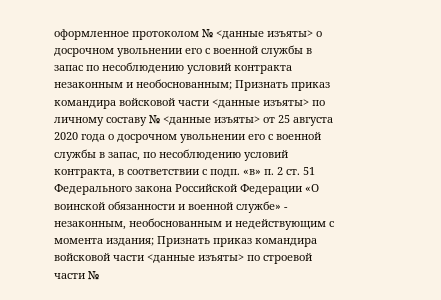оформленное протоколом № <данные изъяты> о досрочном увольнении его с военной службы в запас по несоблюдению условий контракта незаконным и необоснованным; Признать приказ командира войсковой части <данные изъяты> по личному составу № <данные изъяты> от 25 августа 2020 года о досрочном увольнении его с военной службы в запас, по несоблюдению условий контракта, в соответствии с подп. «в» п. 2 ст. 51 Федерального закона Российской Федерации «О воинской обязанности и военной службе» - незаконным, необоснованным и недействующим с момента издания; Признать приказ командира войсковой части <данные изъяты> по строевой части №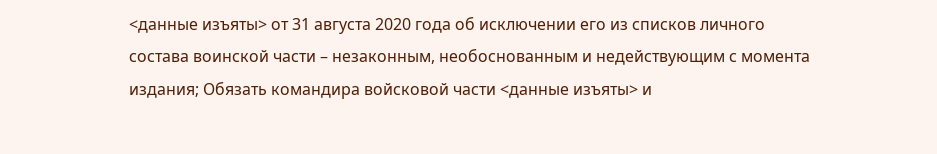<данные изъяты> от 31 августа 2020 года об исключении его из списков личного состава воинской части – незаконным, необоснованным и недействующим с момента издания; Обязать командира войсковой части <данные изъяты> и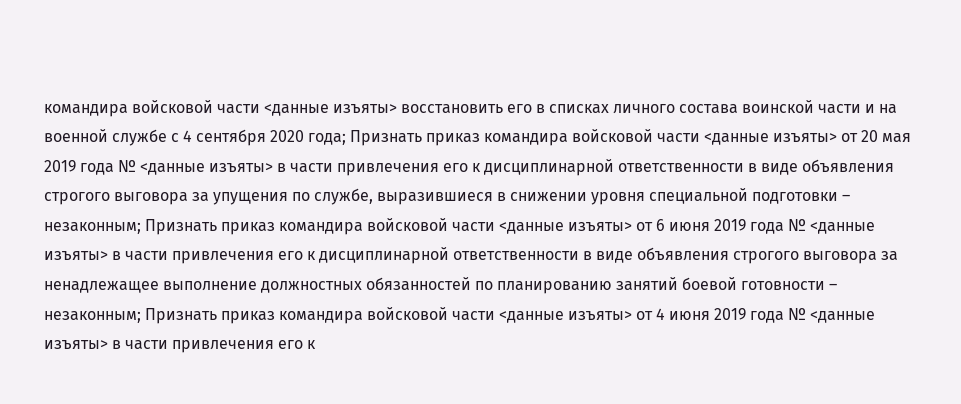командира войсковой части <данные изъяты> восстановить его в списках личного состава воинской части и на военной службе с 4 сентября 2020 года; Признать приказ командира войсковой части <данные изъяты> от 20 мая 2019 года № <данные изъяты> в части привлечения его к дисциплинарной ответственности в виде объявления строгого выговора за упущения по службе, выразившиеся в снижении уровня специальной подготовки – незаконным; Признать приказ командира войсковой части <данные изъяты> от 6 июня 2019 года № <данные изъяты> в части привлечения его к дисциплинарной ответственности в виде объявления строгого выговора за ненадлежащее выполнение должностных обязанностей по планированию занятий боевой готовности – незаконным; Признать приказ командира войсковой части <данные изъяты> от 4 июня 2019 года № <данные изъяты> в части привлечения его к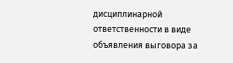дисциплинарной ответственности в виде объявления выговора за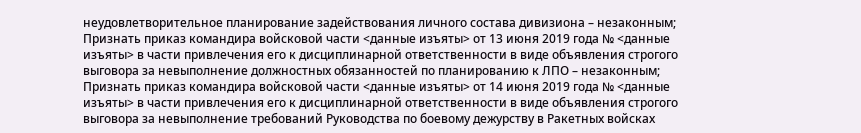неудовлетворительное планирование задействования личного состава дивизиона – незаконным; Признать приказ командира войсковой части <данные изъяты> от 13 июня 2019 года № <данные изъяты> в части привлечения его к дисциплинарной ответственности в виде объявления строгого выговора за невыполнение должностных обязанностей по планированию к ЛПО – незаконным; Признать приказ командира войсковой части <данные изъяты> от 14 июня 2019 года № <данные изъяты> в части привлечения его к дисциплинарной ответственности в виде объявления строгого выговора за невыполнение требований Руководства по боевому дежурству в Ракетных войсках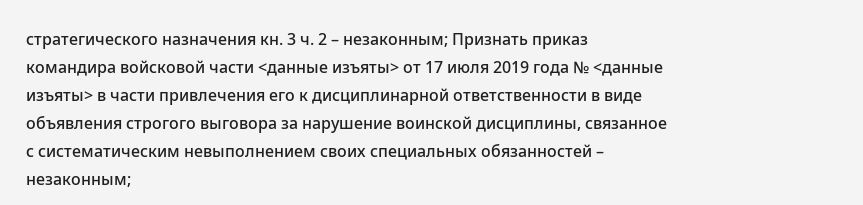стратегического назначения кн. 3 ч. 2 – незаконным; Признать приказ командира войсковой части <данные изъяты> от 17 июля 2019 года № <данные изъяты> в части привлечения его к дисциплинарной ответственности в виде объявления строгого выговора за нарушение воинской дисциплины, связанное с систематическим невыполнением своих специальных обязанностей – незаконным;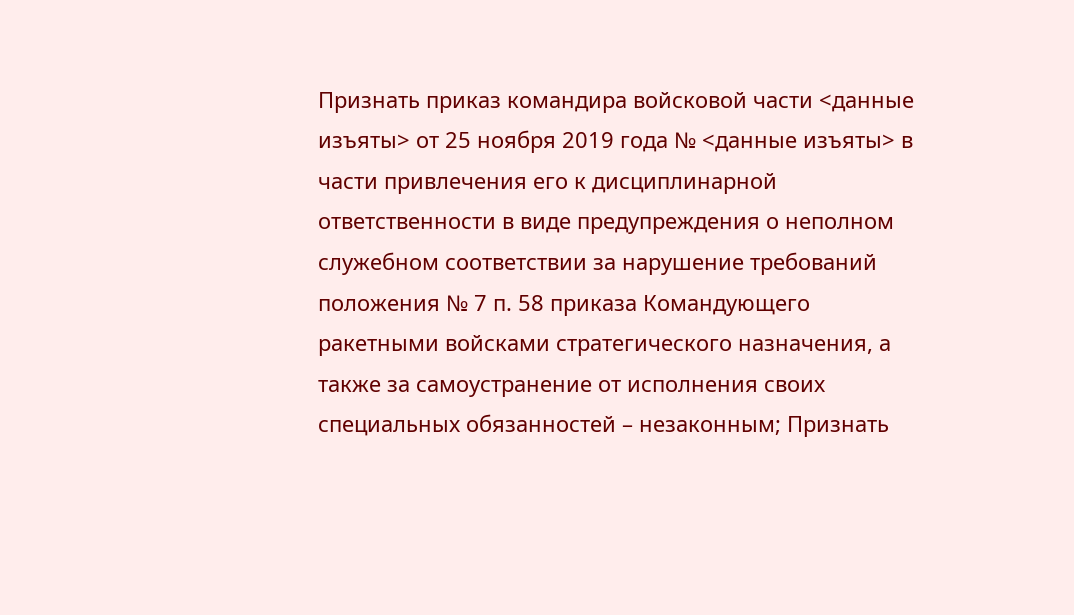Признать приказ командира войсковой части <данные изъяты> от 25 ноября 2019 года № <данные изъяты> в части привлечения его к дисциплинарной ответственности в виде предупреждения о неполном служебном соответствии за нарушение требований положения № 7 п. 58 приказа Командующего ракетными войсками стратегического назначения, а также за самоустранение от исполнения своих специальных обязанностей – незаконным; Признать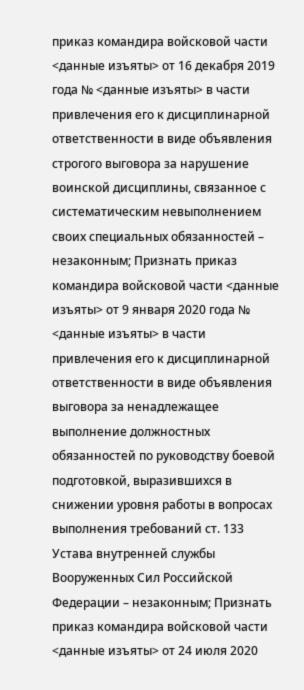приказ командира войсковой части <данные изъяты> от 16 декабря 2019 года № <данные изъяты> в части привлечения его к дисциплинарной ответственности в виде объявления строгого выговора за нарушение воинской дисциплины, связанное с систематическим невыполнением своих специальных обязанностей – незаконным; Признать приказ командира войсковой части <данные изъяты> от 9 января 2020 года № <данные изъяты> в части привлечения его к дисциплинарной ответственности в виде объявления выговора за ненадлежащее выполнение должностных обязанностей по руководству боевой подготовкой, выразившихся в снижении уровня работы в вопросах выполнения требований ст. 133 Устава внутренней службы Вооруженных Сил Российской Федерации – незаконным; Признать приказ командира войсковой части <данные изъяты> от 24 июля 2020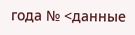года № <данные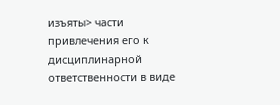изъяты> части привлечения его к дисциплинарной ответственности в виде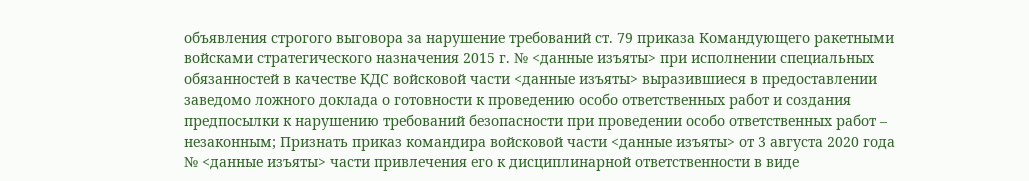объявления строгого выговора за нарушение требований ст. 79 приказа Командующего ракетными войсками стратегического назначения 2015 г. № <данные изъяты> при исполнении специальных обязанностей в качестве КДС войсковой части <данные изъяты> выразившиеся в предоставлении заведомо ложного доклада о готовности к проведению особо ответственных работ и создания предпосылки к нарушению требований безопасности при проведении особо ответственных работ – незаконным; Признать приказ командира войсковой части <данные изъяты> от 3 августа 2020 года № <данные изъяты> части привлечения его к дисциплинарной ответственности в виде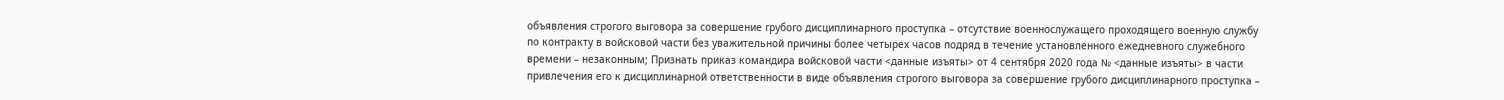объявления строгого выговора за совершение грубого дисциплинарного проступка – отсутствие военнослужащего проходящего военную службу по контракту в войсковой части без уважительной причины более четырех часов подряд в течение установленного ежедневного служебного времени – незаконным; Признать приказ командира войсковой части <данные изъяты> от 4 сентября 2020 года № <данные изъяты> в части привлечения его к дисциплинарной ответственности в виде объявления строгого выговора за совершение грубого дисциплинарного проступка –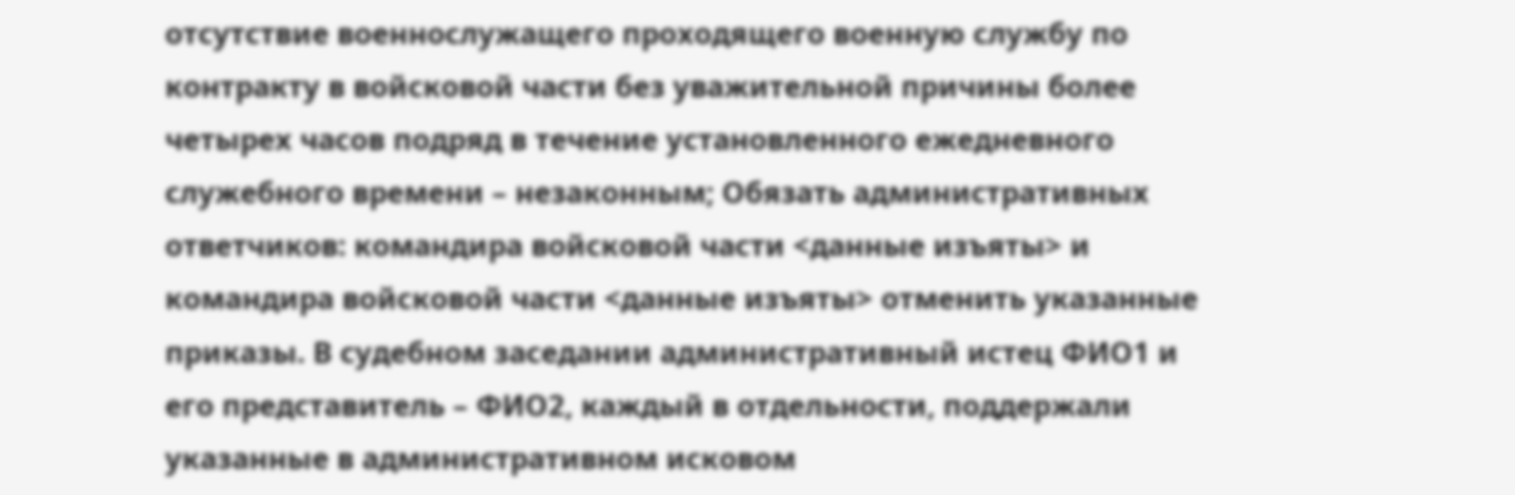отсутствие военнослужащего проходящего военную службу по контракту в войсковой части без уважительной причины более четырех часов подряд в течение установленного ежедневного служебного времени – незаконным; Обязать административных ответчиков: командира войсковой части <данные изъяты> и командира войсковой части <данные изъяты> отменить указанные приказы. В судебном заседании административный истец ФИО1 и его представитель – ФИО2, каждый в отдельности, поддержали указанные в административном исковом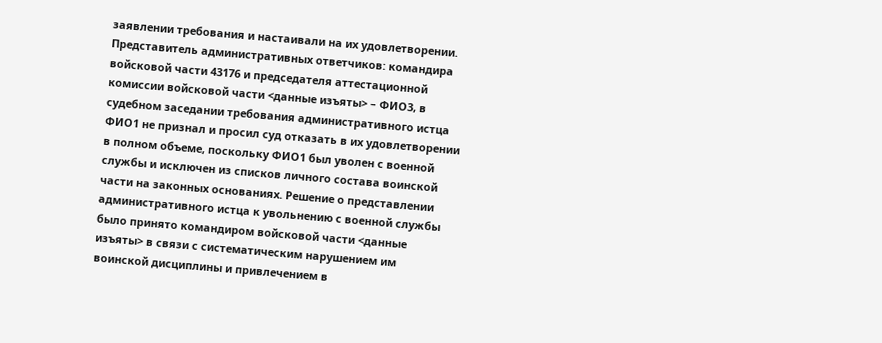заявлении требования и настаивали на их удовлетворении. Представитель административных ответчиков: командира войсковой части 43176 и председателя аттестационной комиссии войсковой части <данные изъяты> – ФИО3, в судебном заседании требования административного истца ФИО1 не признал и просил суд отказать в их удовлетворении в полном объеме, поскольку ФИО1 был уволен с военной службы и исключен из списков личного состава воинской части на законных основаниях. Решение о представлении административного истца к увольнению с военной службы было принято командиром войсковой части <данные изъяты> в связи с систематическим нарушением им воинской дисциплины и привлечением в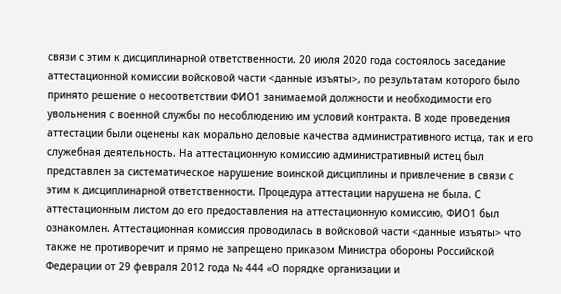связи с этим к дисциплинарной ответственности. 20 июля 2020 года состоялось заседание аттестационной комиссии войсковой части <данные изъяты>, по результатам которого было принято решение о несоответствии ФИО1 занимаемой должности и необходимости его увольнения с военной службы по несоблюдению им условий контракта. В ходе проведения аттестации были оценены как морально деловые качества административного истца, так и его служебная деятельность. На аттестационную комиссию административный истец был представлен за систематическое нарушение воинской дисциплины и привлечение в связи с этим к дисциплинарной ответственности. Процедура аттестации нарушена не была. С аттестационным листом до его предоставления на аттестационную комиссию, ФИО1 был ознакомлен. Аттестационная комиссия проводилась в войсковой части <данные изъяты> что также не противоречит и прямо не запрещено приказом Министра обороны Российской Федерации от 29 февраля 2012 года № 444 «О порядке организации и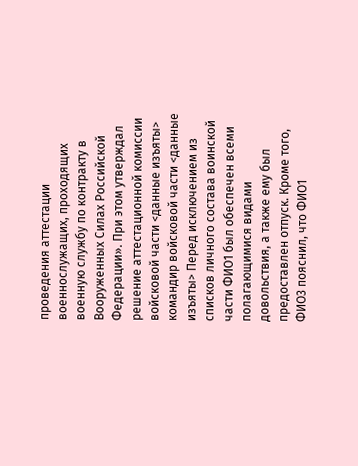проведения аттестации военнослужащих, проходящих военную службу по контракту в Вооруженных Силах Российской Федерации». При этом утверждал решение аттестационной комиссии войсковой части <данные изъяты> командир войсковой части <данные изъяты> Перед исключением из списков личного состава воинской части ФИО1 был обеспечен всеми полагающимися видами довольствия, а также ему был предоставлен отпуск. Кроме того, ФИО3 пояснил, что ФИО1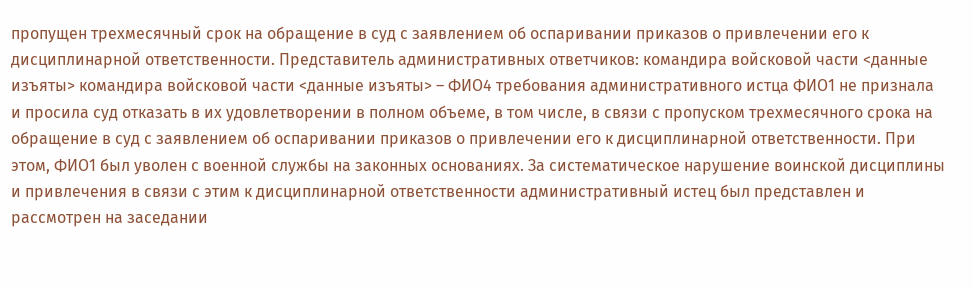пропущен трехмесячный срок на обращение в суд с заявлением об оспаривании приказов о привлечении его к дисциплинарной ответственности. Представитель административных ответчиков: командира войсковой части <данные изъяты> командира войсковой части <данные изъяты> – ФИО4 требования административного истца ФИО1 не признала и просила суд отказать в их удовлетворении в полном объеме, в том числе, в связи с пропуском трехмесячного срока на обращение в суд с заявлением об оспаривании приказов о привлечении его к дисциплинарной ответственности. При этом, ФИО1 был уволен с военной службы на законных основаниях. За систематическое нарушение воинской дисциплины и привлечения в связи с этим к дисциплинарной ответственности административный истец был представлен и рассмотрен на заседании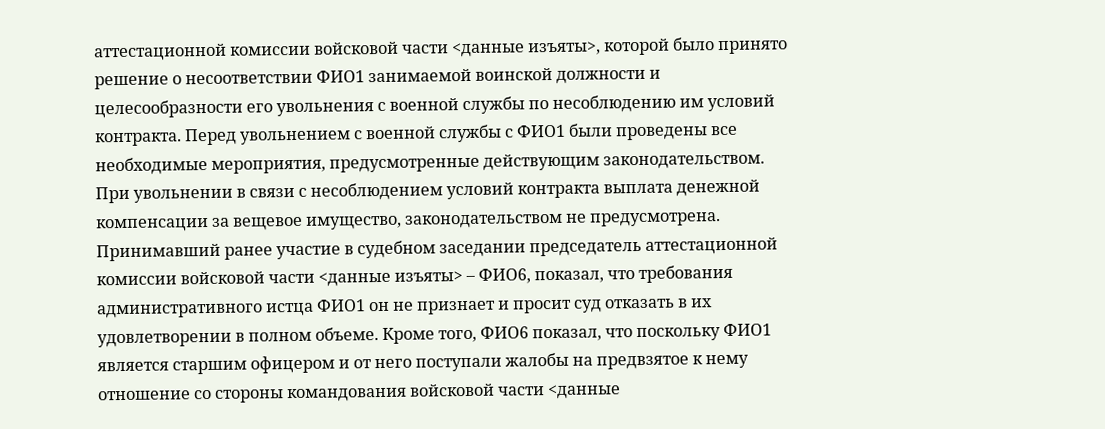аттестационной комиссии войсковой части <данные изъяты>, которой было принято решение о несоответствии ФИО1 занимаемой воинской должности и целесообразности его увольнения с военной службы по несоблюдению им условий контракта. Перед увольнением с военной службы с ФИО1 были проведены все необходимые мероприятия, предусмотренные действующим законодательством. При увольнении в связи с несоблюдением условий контракта выплата денежной компенсации за вещевое имущество, законодательством не предусмотрена. Принимавший ранее участие в судебном заседании председатель аттестационной комиссии войсковой части <данные изъяты> – ФИО6, показал, что требования административного истца ФИО1 он не признает и просит суд отказать в их удовлетворении в полном объеме. Кроме того, ФИО6 показал, что поскольку ФИО1 является старшим офицером и от него поступали жалобы на предвзятое к нему отношение со стороны командования войсковой части <данные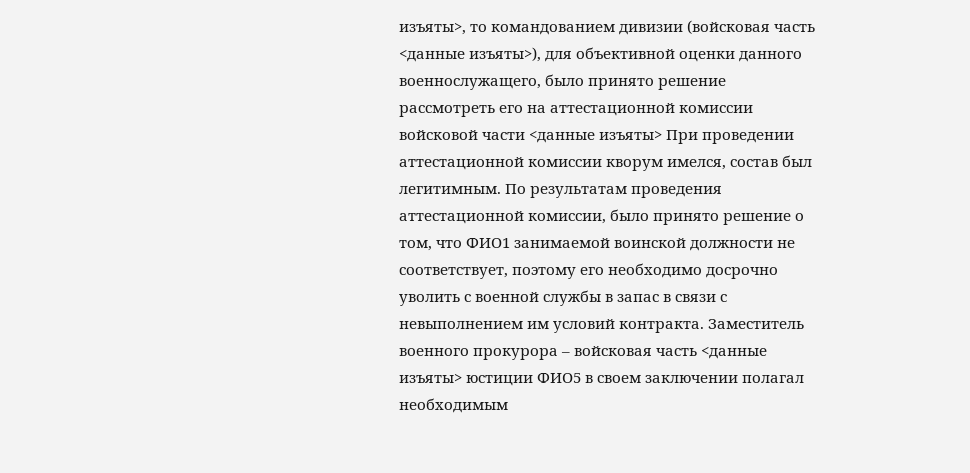изъяты>, то командованием дивизии (войсковая часть <данные изъяты>), для объективной оценки данного военнослужащего, было принято решение рассмотреть его на аттестационной комиссии войсковой части <данные изъяты> При проведении аттестационной комиссии кворум имелся, состав был легитимным. По результатам проведения аттестационной комиссии, было принято решение о том, что ФИО1 занимаемой воинской должности не соответствует, поэтому его необходимо досрочно уволить с военной службы в запас в связи с невыполнением им условий контракта. Заместитель военного прокурора – войсковая часть <данные изъяты> юстиции ФИО5 в своем заключении полагал необходимым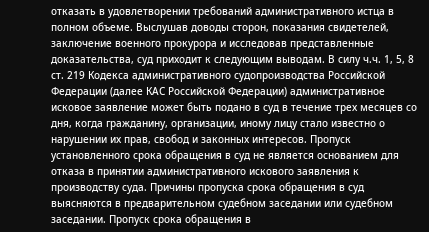отказать в удовлетворении требований административного истца в полном объеме. Выслушав доводы сторон, показания свидетелей, заключение военного прокурора и исследовав представленные доказательства, суд приходит к следующим выводам. В силу ч.ч. 1, 5, 8 ст. 219 Кодекса административного судопроизводства Российской Федерации (далее КАС Российской Федерации) административное исковое заявление может быть подано в суд в течение трех месяцев со дня, когда гражданину, организации, иному лицу стало известно о нарушении их прав, свобод и законных интересов. Пропуск установленного срока обращения в суд не является основанием для отказа в принятии административного искового заявления к производству суда. Причины пропуска срока обращения в суд выясняются в предварительном судебном заседании или судебном заседании. Пропуск срока обращения в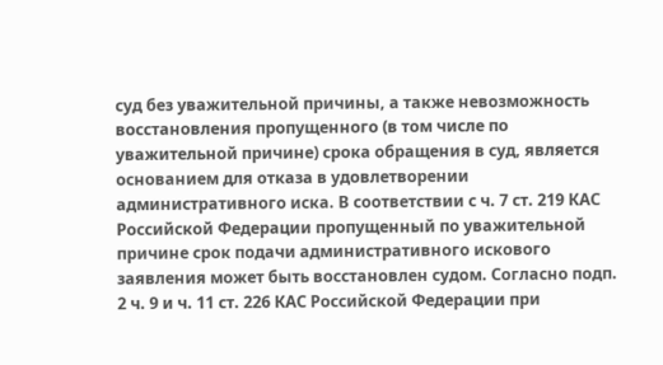суд без уважительной причины, а также невозможность восстановления пропущенного (в том числе по уважительной причине) срока обращения в суд, является основанием для отказа в удовлетворении административного иска. В соответствии с ч. 7 ст. 219 КАС Российской Федерации пропущенный по уважительной причине срок подачи административного искового заявления может быть восстановлен судом. Согласно подп. 2 ч. 9 и ч. 11 ст. 226 КАС Российской Федерации при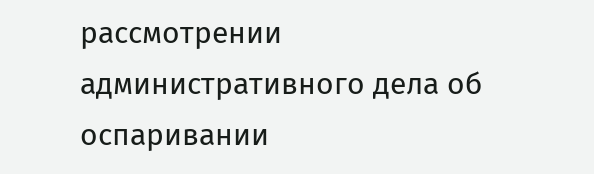рассмотрении административного дела об оспаривании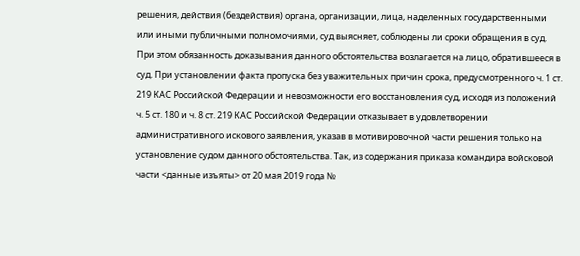решения, действия (бездействия) органа, организации, лица, наделенных государственными или иными публичными полномочиями, суд выясняет, соблюдены ли сроки обращения в суд. При этом обязанность доказывания данного обстоятельства возлагается на лицо, обратившееся в суд. При установлении факта пропуска без уважительных причин срока, предусмотренного ч. 1 ст. 219 КАС Российской Федерации и невозможности его восстановления суд, исходя из положений ч. 5 ст. 180 и ч. 8 ст. 219 КАС Российской Федерации отказывает в удовлетворении административного искового заявления, указав в мотивировочной части решения только на установление судом данного обстоятельства. Так, из содержания приказа командира войсковой части <данные изъяты> от 20 мая 2019 года №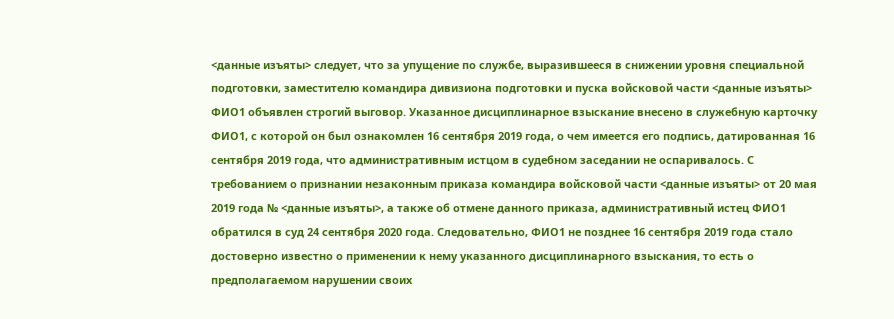<данные изъяты> следует, что за упущение по службе, выразившееся в снижении уровня специальной подготовки, заместителю командира дивизиона подготовки и пуска войсковой части <данные изъяты> ФИО1 объявлен строгий выговор. Указанное дисциплинарное взыскание внесено в служебную карточку ФИО1, с которой он был ознакомлен 16 сентября 2019 года, о чем имеется его подпись, датированная 16 сентября 2019 года, что административным истцом в судебном заседании не оспаривалось. С требованием о признании незаконным приказа командира войсковой части <данные изъяты> от 20 мая 2019 года № <данные изъяты>, а также об отмене данного приказа, административный истец ФИО1 обратился в суд 24 сентября 2020 года. Следовательно, ФИО1 не позднее 16 сентября 2019 года стало достоверно известно о применении к нему указанного дисциплинарного взыскания, то есть о предполагаемом нарушении своих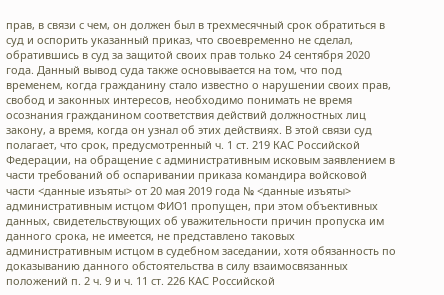прав, в связи с чем, он должен был в трехмесячный срок обратиться в суд и оспорить указанный приказ, что своевременно не сделал, обратившись в суд за защитой своих прав только 24 сентября 2020 года. Данный вывод суда также основывается на том, что под временем, когда гражданину стало известно о нарушении своих прав, свобод и законных интересов, необходимо понимать не время осознания гражданином соответствия действий должностных лиц закону, а время, когда он узнал об этих действиях. В этой связи суд полагает, что срок, предусмотренный ч. 1 ст. 219 КАС Российской Федерации, на обращение с административным исковым заявлением в части требований об оспаривании приказа командира войсковой части <данные изъяты> от 20 мая 2019 года № <данные изъяты> административным истцом ФИО1 пропущен, при этом объективных данных, свидетельствующих об уважительности причин пропуска им данного срока, не имеется, не представлено таковых административным истцом в судебном заседании, хотя обязанность по доказыванию данного обстоятельства в силу взаимосвязанных положений п. 2 ч. 9 и ч. 11 ст. 226 КАС Российской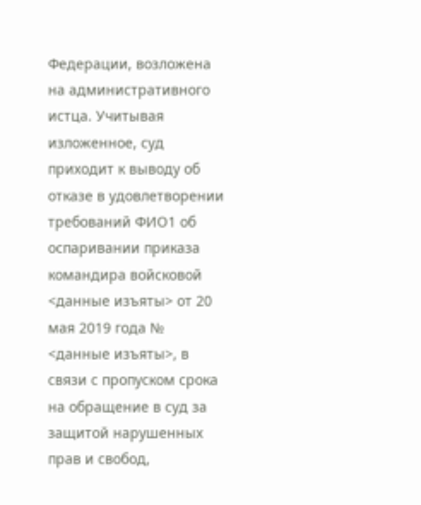Федерации, возложена на административного истца. Учитывая изложенное, суд приходит к выводу об отказе в удовлетворении требований ФИО1 об оспаривании приказа командира войсковой <данные изъяты> от 20 мая 2019 года № <данные изъяты>, в связи с пропуском срока на обращение в суд за защитой нарушенных прав и свобод,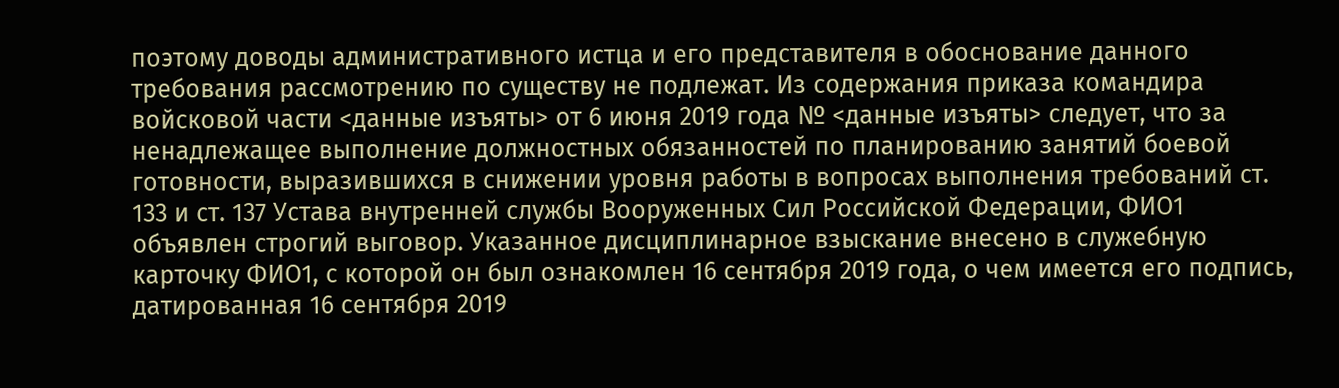поэтому доводы административного истца и его представителя в обоснование данного требования рассмотрению по существу не подлежат. Из содержания приказа командира войсковой части <данные изъяты> от 6 июня 2019 года № <данные изъяты> следует, что за ненадлежащее выполнение должностных обязанностей по планированию занятий боевой готовности, выразившихся в снижении уровня работы в вопросах выполнения требований ст. 133 и ст. 137 Устава внутренней службы Вооруженных Сил Российской Федерации, ФИО1 объявлен строгий выговор. Указанное дисциплинарное взыскание внесено в служебную карточку ФИО1, с которой он был ознакомлен 16 сентября 2019 года, о чем имеется его подпись, датированная 16 сентября 2019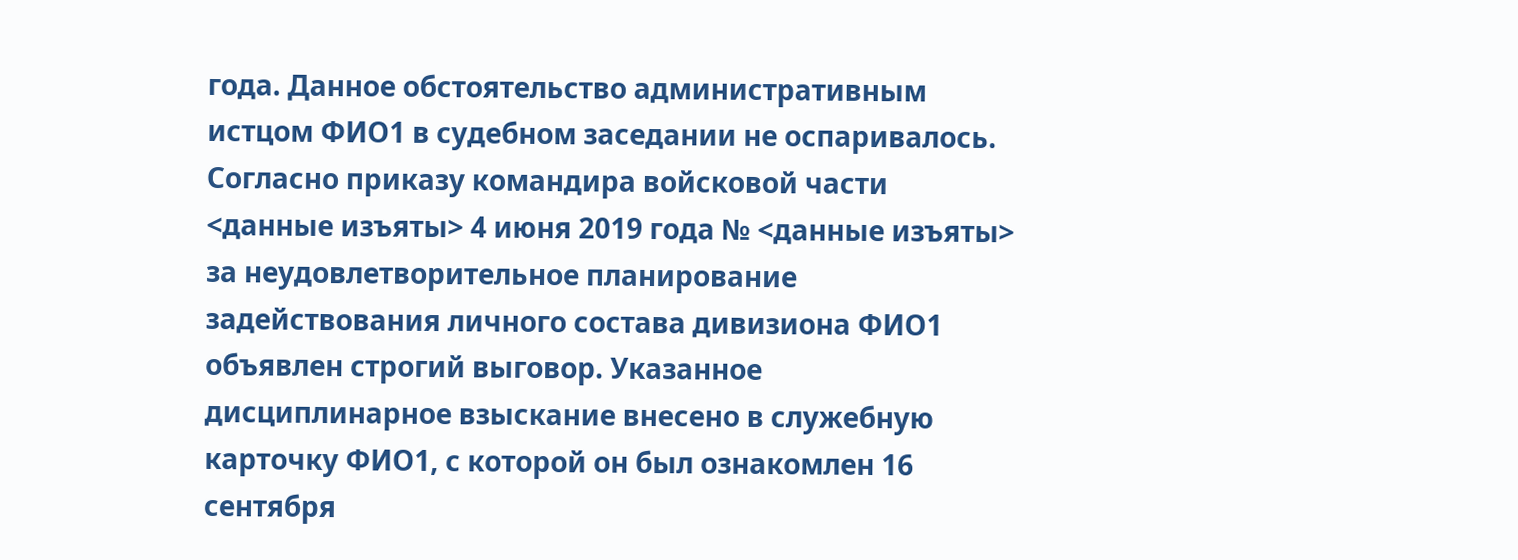года. Данное обстоятельство административным истцом ФИО1 в судебном заседании не оспаривалось. Согласно приказу командира войсковой части <данные изъяты> 4 июня 2019 года № <данные изъяты> за неудовлетворительное планирование задействования личного состава дивизиона ФИО1 объявлен строгий выговор. Указанное дисциплинарное взыскание внесено в служебную карточку ФИО1, с которой он был ознакомлен 16 сентября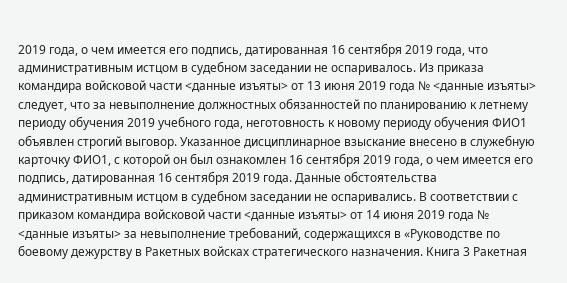2019 года, о чем имеется его подпись, датированная 16 сентября 2019 года, что административным истцом в судебном заседании не оспаривалось. Из приказа командира войсковой части <данные изъяты> от 13 июня 2019 года № <данные изъяты> следует, что за невыполнение должностных обязанностей по планированию к летнему периоду обучения 2019 учебного года, неготовность к новому периоду обучения ФИО1 объявлен строгий выговор. Указанное дисциплинарное взыскание внесено в служебную карточку ФИО1, с которой он был ознакомлен 16 сентября 2019 года, о чем имеется его подпись, датированная 16 сентября 2019 года. Данные обстоятельства административным истцом в судебном заседании не оспаривались. В соответствии с приказом командира войсковой части <данные изъяты> от 14 июня 2019 года № <данные изъяты> за невыполнение требований, содержащихся в «Руководстве по боевому дежурству в Ракетных войсках стратегического назначения. Книга 3 Ракетная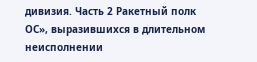дивизия. Часть 2 Ракетный полк ОС», выразившихся в длительном неисполнении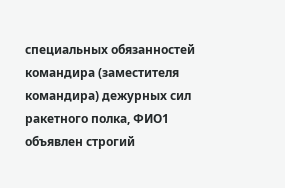специальных обязанностей командира (заместителя командира) дежурных сил ракетного полка, ФИО1 объявлен строгий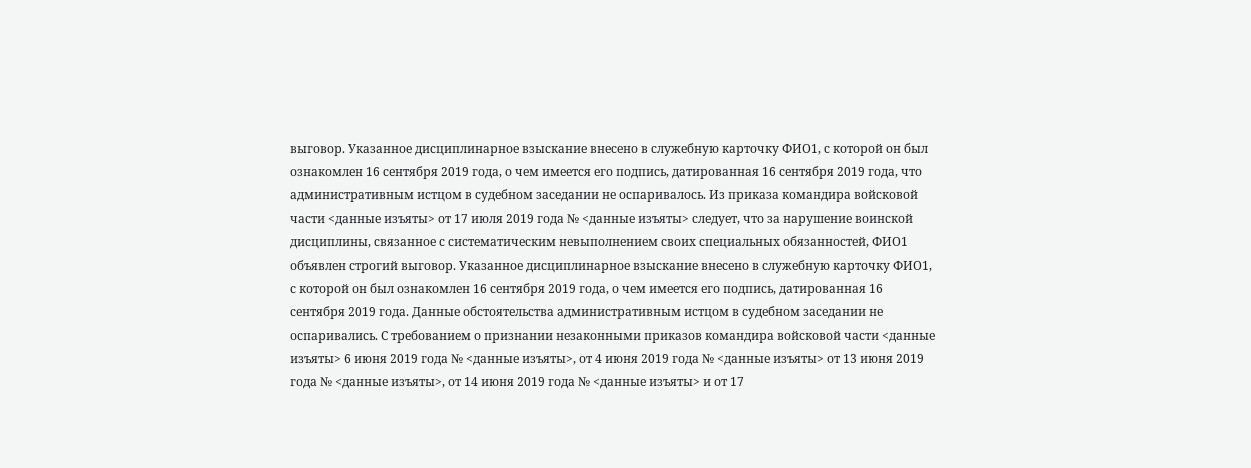выговор. Указанное дисциплинарное взыскание внесено в служебную карточку ФИО1, с которой он был ознакомлен 16 сентября 2019 года, о чем имеется его подпись, датированная 16 сентября 2019 года, что административным истцом в судебном заседании не оспаривалось. Из приказа командира войсковой части <данные изъяты> от 17 июля 2019 года № <данные изъяты> следует, что за нарушение воинской дисциплины, связанное с систематическим невыполнением своих специальных обязанностей, ФИО1 объявлен строгий выговор. Указанное дисциплинарное взыскание внесено в служебную карточку ФИО1, с которой он был ознакомлен 16 сентября 2019 года, о чем имеется его подпись, датированная 16 сентября 2019 года. Данные обстоятельства административным истцом в судебном заседании не оспаривались. С требованием о признании незаконными приказов командира войсковой части <данные изъяты> 6 июня 2019 года № <данные изъяты>, от 4 июня 2019 года № <данные изъяты> от 13 июня 2019 года № <данные изъяты>, от 14 июня 2019 года № <данные изъяты> и от 17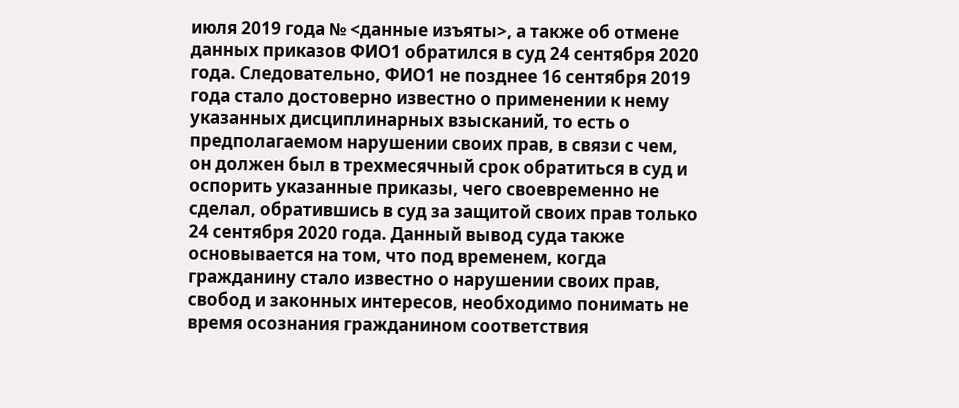июля 2019 года № <данные изъяты>, а также об отмене данных приказов ФИО1 обратился в суд 24 сентября 2020 года. Следовательно, ФИО1 не позднее 16 сентября 2019 года стало достоверно известно о применении к нему указанных дисциплинарных взысканий, то есть о предполагаемом нарушении своих прав, в связи с чем, он должен был в трехмесячный срок обратиться в суд и оспорить указанные приказы, чего своевременно не сделал, обратившись в суд за защитой своих прав только 24 сентября 2020 года. Данный вывод суда также основывается на том, что под временем, когда гражданину стало известно о нарушении своих прав, свобод и законных интересов, необходимо понимать не время осознания гражданином соответствия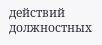действий должностных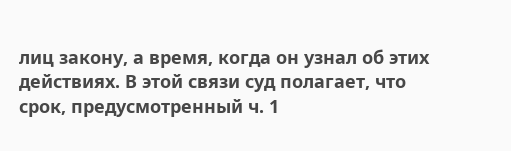лиц закону, а время, когда он узнал об этих действиях. В этой связи суд полагает, что срок, предусмотренный ч. 1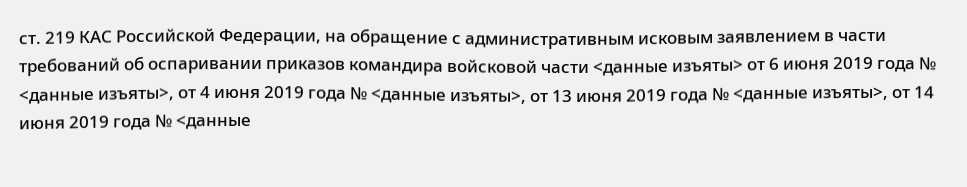ст. 219 КАС Российской Федерации, на обращение с административным исковым заявлением в части требований об оспаривании приказов командира войсковой части <данные изъяты> от 6 июня 2019 года № <данные изъяты>, от 4 июня 2019 года № <данные изъяты>, от 13 июня 2019 года № <данные изъяты>, от 14 июня 2019 года № <данные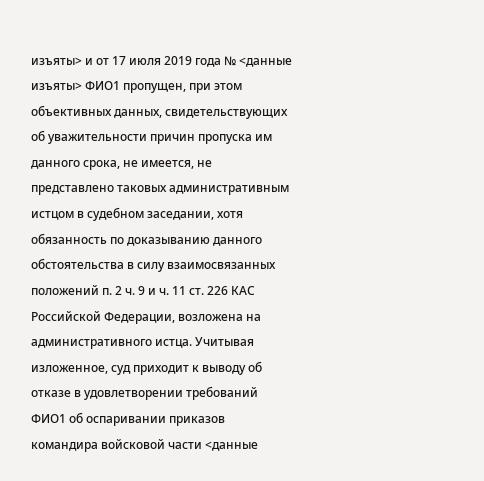изъяты> и от 17 июля 2019 года № <данные изъяты> ФИО1 пропущен, при этом объективных данных, свидетельствующих об уважительности причин пропуска им данного срока, не имеется, не представлено таковых административным истцом в судебном заседании, хотя обязанность по доказыванию данного обстоятельства в силу взаимосвязанных положений п. 2 ч. 9 и ч. 11 ст. 226 КАС Российской Федерации, возложена на административного истца. Учитывая изложенное, суд приходит к выводу об отказе в удовлетворении требований ФИО1 об оспаривании приказов командира войсковой части <данные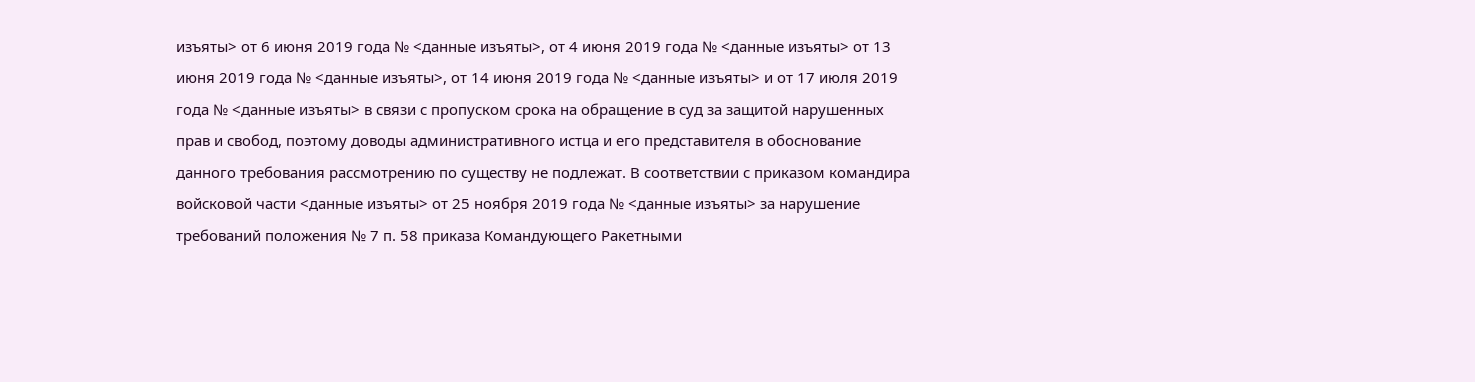изъяты> от 6 июня 2019 года № <данные изъяты>, от 4 июня 2019 года № <данные изъяты> от 13 июня 2019 года № <данные изъяты>, от 14 июня 2019 года № <данные изъяты> и от 17 июля 2019 года № <данные изъяты> в связи с пропуском срока на обращение в суд за защитой нарушенных прав и свобод, поэтому доводы административного истца и его представителя в обоснование данного требования рассмотрению по существу не подлежат. В соответствии с приказом командира войсковой части <данные изъяты> от 25 ноября 2019 года № <данные изъяты> за нарушение требований положения № 7 п. 58 приказа Командующего Ракетными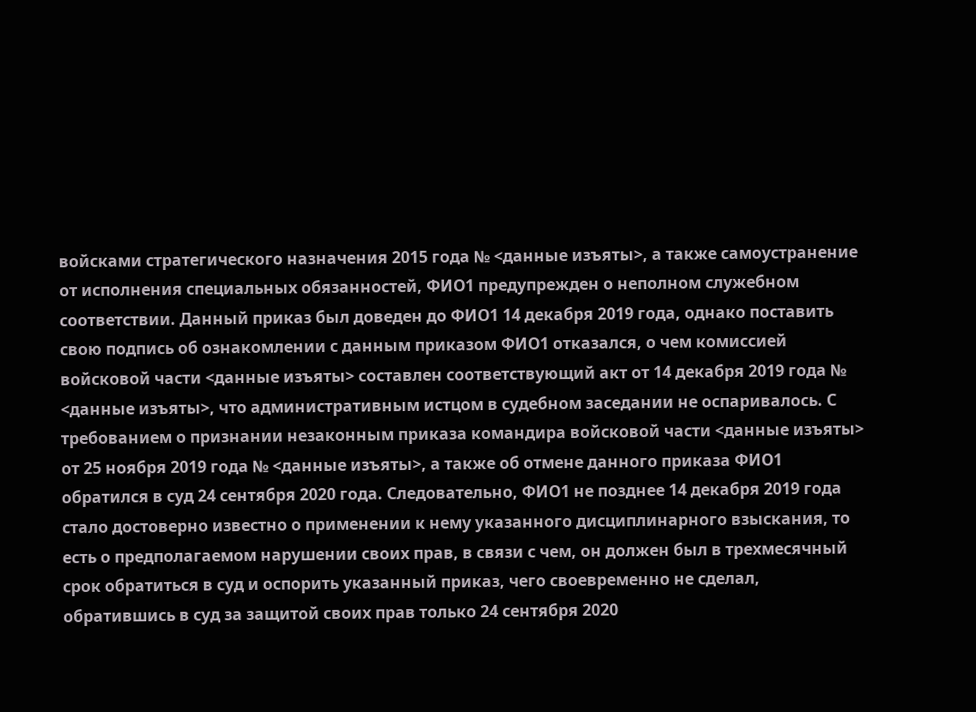войсками стратегического назначения 2015 года № <данные изъяты>, а также самоустранение от исполнения специальных обязанностей, ФИО1 предупрежден о неполном служебном соответствии. Данный приказ был доведен до ФИО1 14 декабря 2019 года, однако поставить свою подпись об ознакомлении с данным приказом ФИО1 отказался, о чем комиссией войсковой части <данные изъяты> составлен соответствующий акт от 14 декабря 2019 года № <данные изъяты>, что административным истцом в судебном заседании не оспаривалось. С требованием о признании незаконным приказа командира войсковой части <данные изъяты> от 25 ноября 2019 года № <данные изъяты>, а также об отмене данного приказа ФИО1 обратился в суд 24 сентября 2020 года. Следовательно, ФИО1 не позднее 14 декабря 2019 года стало достоверно известно о применении к нему указанного дисциплинарного взыскания, то есть о предполагаемом нарушении своих прав, в связи с чем, он должен был в трехмесячный срок обратиться в суд и оспорить указанный приказ, чего своевременно не сделал, обратившись в суд за защитой своих прав только 24 сентября 2020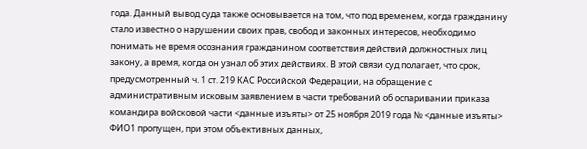года. Данный вывод суда также основывается на том, что под временем, когда гражданину стало известно о нарушении своих прав, свобод и законных интересов, необходимо понимать не время осознания гражданином соответствия действий должностных лиц закону, а время, когда он узнал об этих действиях. В этой связи суд полагает, что срок, предусмотренный ч. 1 ст. 219 КАС Российской Федерации, на обращение с административным исковым заявлением в части требований об оспаривании приказа командира войсковой части <данные изъяты> от 25 ноября 2019 года № <данные изъяты> ФИО1 пропущен, при этом объективных данных,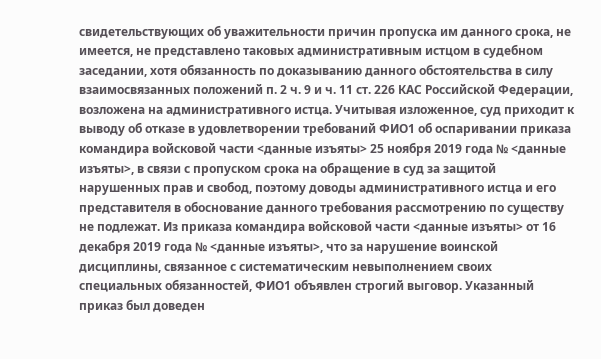свидетельствующих об уважительности причин пропуска им данного срока, не имеется, не представлено таковых административным истцом в судебном заседании, хотя обязанность по доказыванию данного обстоятельства в силу взаимосвязанных положений п. 2 ч. 9 и ч. 11 ст. 226 КАС Российской Федерации, возложена на административного истца. Учитывая изложенное, суд приходит к выводу об отказе в удовлетворении требований ФИО1 об оспаривании приказа командира войсковой части <данные изъяты> 25 ноября 2019 года № <данные изъяты>, в связи с пропуском срока на обращение в суд за защитой нарушенных прав и свобод, поэтому доводы административного истца и его представителя в обоснование данного требования рассмотрению по существу не подлежат. Из приказа командира войсковой части <данные изъяты> от 16 декабря 2019 года № <данные изъяты>, что за нарушение воинской дисциплины, связанное с систематическим невыполнением своих специальных обязанностей, ФИО1 объявлен строгий выговор. Указанный приказ был доведен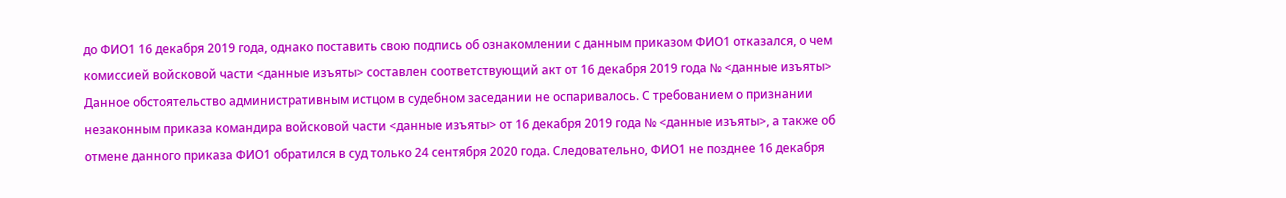до ФИО1 16 декабря 2019 года, однако поставить свою подпись об ознакомлении с данным приказом ФИО1 отказался, о чем комиссией войсковой части <данные изъяты> составлен соответствующий акт от 16 декабря 2019 года № <данные изъяты> Данное обстоятельство административным истцом в судебном заседании не оспаривалось. С требованием о признании незаконным приказа командира войсковой части <данные изъяты> от 16 декабря 2019 года № <данные изъяты>, а также об отмене данного приказа ФИО1 обратился в суд только 24 сентября 2020 года. Следовательно, ФИО1 не позднее 16 декабря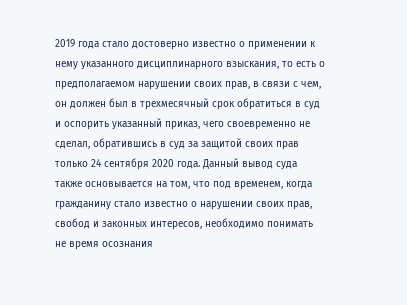2019 года стало достоверно известно о применении к нему указанного дисциплинарного взыскания, то есть о предполагаемом нарушении своих прав, в связи с чем, он должен был в трехмесячный срок обратиться в суд и оспорить указанный приказ, чего своевременно не сделал, обратившись в суд за защитой своих прав только 24 сентября 2020 года. Данный вывод суда также основывается на том, что под временем, когда гражданину стало известно о нарушении своих прав, свобод и законных интересов, необходимо понимать не время осознания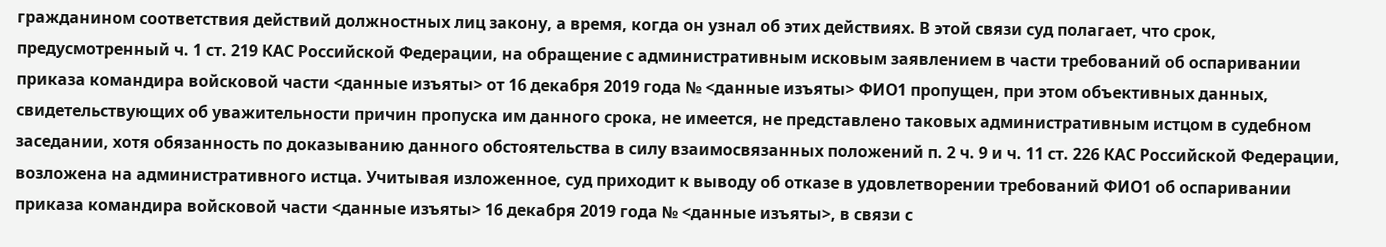гражданином соответствия действий должностных лиц закону, а время, когда он узнал об этих действиях. В этой связи суд полагает, что срок, предусмотренный ч. 1 ст. 219 КАС Российской Федерации, на обращение с административным исковым заявлением в части требований об оспаривании приказа командира войсковой части <данные изъяты> от 16 декабря 2019 года № <данные изъяты> ФИО1 пропущен, при этом объективных данных, свидетельствующих об уважительности причин пропуска им данного срока, не имеется, не представлено таковых административным истцом в судебном заседании, хотя обязанность по доказыванию данного обстоятельства в силу взаимосвязанных положений п. 2 ч. 9 и ч. 11 ст. 226 КАС Российской Федерации, возложена на административного истца. Учитывая изложенное, суд приходит к выводу об отказе в удовлетворении требований ФИО1 об оспаривании приказа командира войсковой части <данные изъяты> 16 декабря 2019 года № <данные изъяты>, в связи с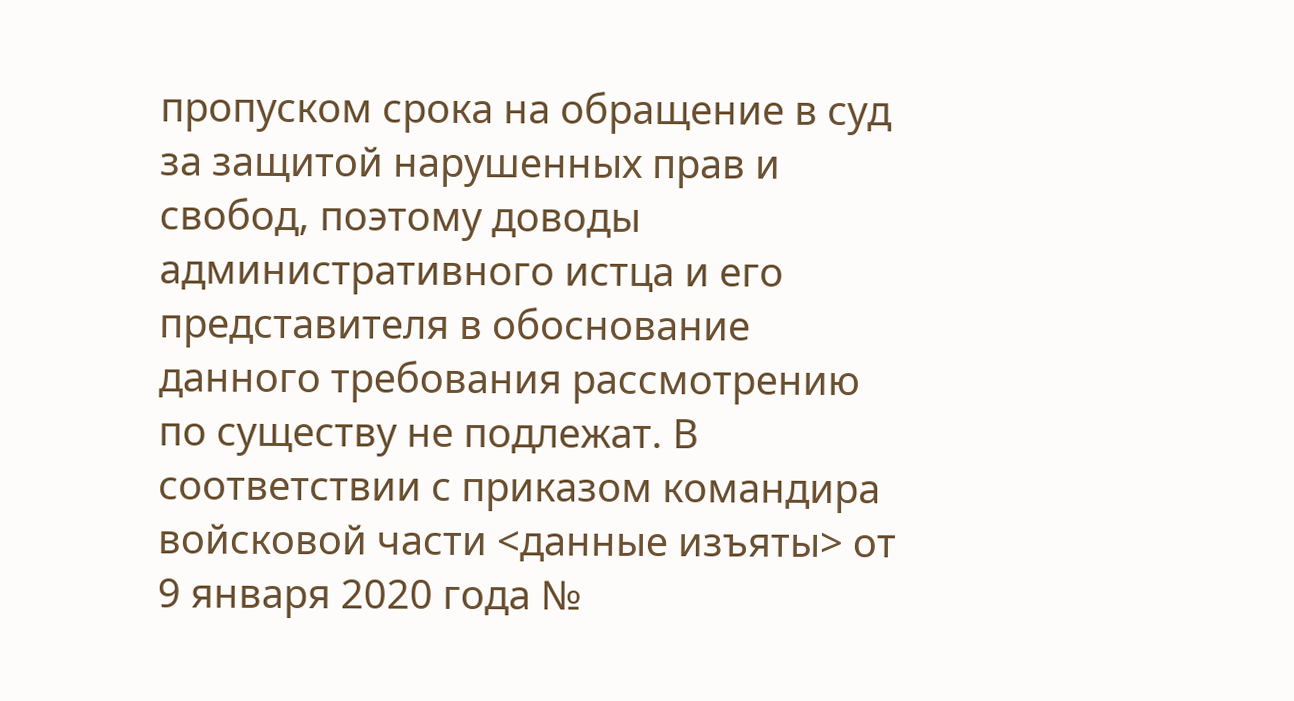пропуском срока на обращение в суд за защитой нарушенных прав и свобод, поэтому доводы административного истца и его представителя в обоснование данного требования рассмотрению по существу не подлежат. В соответствии с приказом командира войсковой части <данные изъяты> от 9 января 2020 года №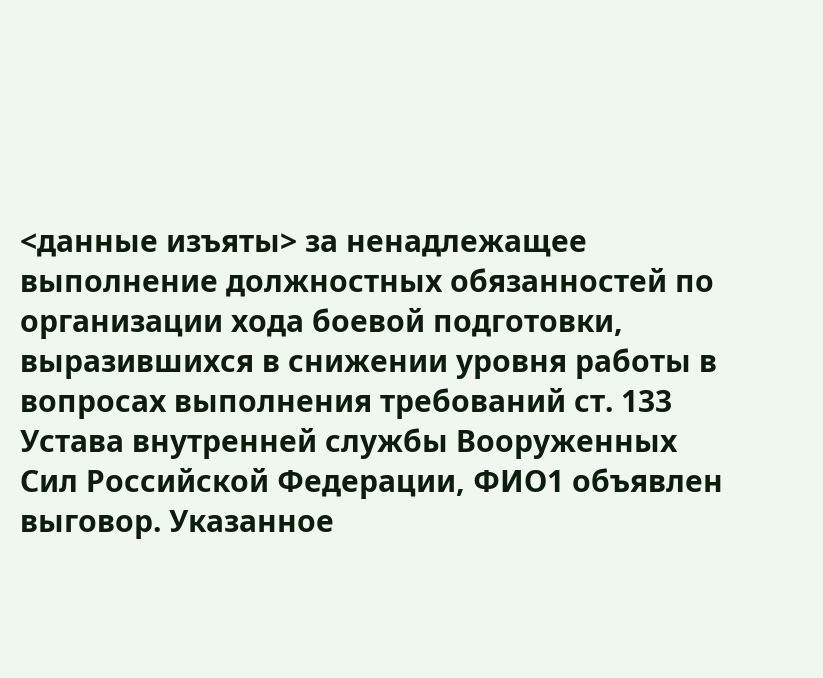<данные изъяты> за ненадлежащее выполнение должностных обязанностей по организации хода боевой подготовки, выразившихся в снижении уровня работы в вопросах выполнения требований ст. 133 Устава внутренней службы Вооруженных Сил Российской Федерации, ФИО1 объявлен выговор. Указанное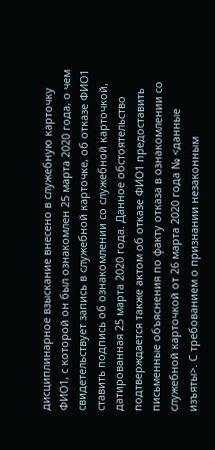дисциплинарное взыскание внесено в служебную карточку ФИО1, с которой он был ознакомлен 25 марта 2020 года, о чем свидетельствует запись в служебной карточке, об отказе ФИО1 ставить подпись об ознакомлении со служебной карточкой, датированная 25 марта 2020 года. Данное обстоятельство подтверждается также актом об отказе ФИО1 предоставить письменные объяснения по факту отказа в ознакомлении со служебной карточкой от 26 марта 2020 года № <данные изъяты>. С требованием о признании незаконным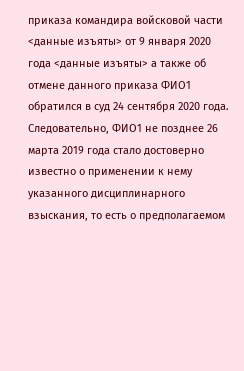приказа командира войсковой части <данные изъяты> от 9 января 2020 года <данные изъяты> а также об отмене данного приказа ФИО1 обратился в суд 24 сентября 2020 года. Следовательно, ФИО1 не позднее 26 марта 2019 года стало достоверно известно о применении к нему указанного дисциплинарного взыскания, то есть о предполагаемом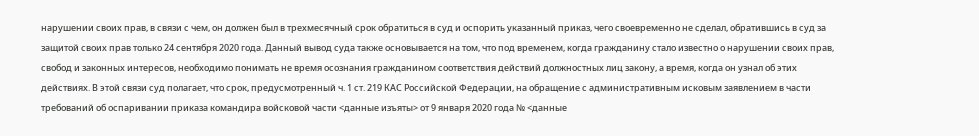нарушении своих прав, в связи с чем, он должен был в трехмесячный срок обратиться в суд и оспорить указанный приказ, чего своевременно не сделал, обратившись в суд за защитой своих прав только 24 сентября 2020 года. Данный вывод суда также основывается на том, что под временем, когда гражданину стало известно о нарушении своих прав, свобод и законных интересов, необходимо понимать не время осознания гражданином соответствия действий должностных лиц закону, а время, когда он узнал об этих действиях. В этой связи суд полагает, что срок, предусмотренный ч. 1 ст. 219 КАС Российской Федерации, на обращение с административным исковым заявлением в части требований об оспаривании приказа командира войсковой части <данные изъяты> от 9 января 2020 года № <данные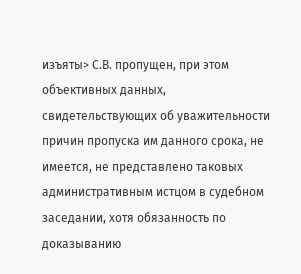изъяты> С.В. пропущен, при этом объективных данных, свидетельствующих об уважительности причин пропуска им данного срока, не имеется, не представлено таковых административным истцом в судебном заседании, хотя обязанность по доказыванию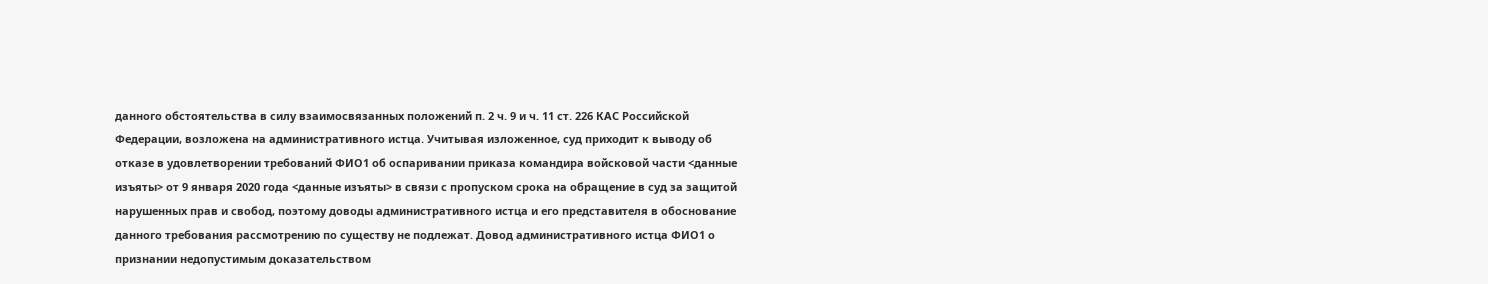данного обстоятельства в силу взаимосвязанных положений п. 2 ч. 9 и ч. 11 ст. 226 КАС Российской Федерации, возложена на административного истца. Учитывая изложенное, суд приходит к выводу об отказе в удовлетворении требований ФИО1 об оспаривании приказа командира войсковой части <данные изъяты> от 9 января 2020 года <данные изъяты> в связи с пропуском срока на обращение в суд за защитой нарушенных прав и свобод, поэтому доводы административного истца и его представителя в обоснование данного требования рассмотрению по существу не подлежат. Довод административного истца ФИО1 о признании недопустимым доказательством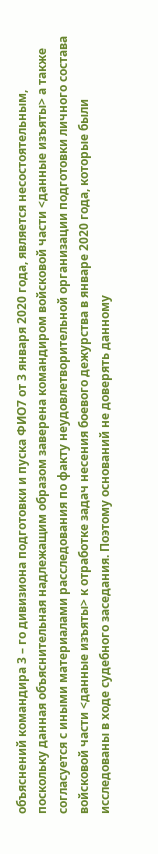объяснений командира 3 – го дивизиона подготовки и пуска ФИО7 от 3 января 2020 года, является несостоятельным, поскольку данная объяснительная надлежащим образом заверена командиром войсковой части <данные изъяты> а также согласуется с иными материалами расследования по факту неудовлетворительной организации подготовки личного состава войсковой части <данные изъяты> к отработке задач несения боевого дежурства в январе 2020 года, которые были исследованы в ходе судебного заседания. Поэтому оснований не доверять данному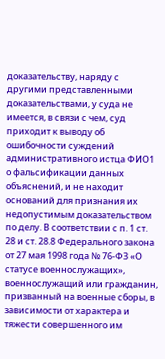доказательству, наряду с другими представленными доказательствами, у суда не имеется, в связи с чем, суд приходит к выводу об ошибочности суждений административного истца ФИО1 о фальсификации данных объяснений, и не находит оснований для признания их недопустимым доказательством по делу. В соответствии с п. 1 ст. 28 и ст. 28.8 Федерального закона от 27 мая 1998 года № 76-ФЗ «О статусе военнослужащих», военнослужащий или гражданин, призванный на военные сборы, в зависимости от характера и тяжести совершенного им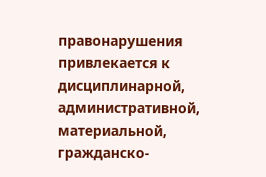правонарушения привлекается к дисциплинарной, административной, материальной, гражданско-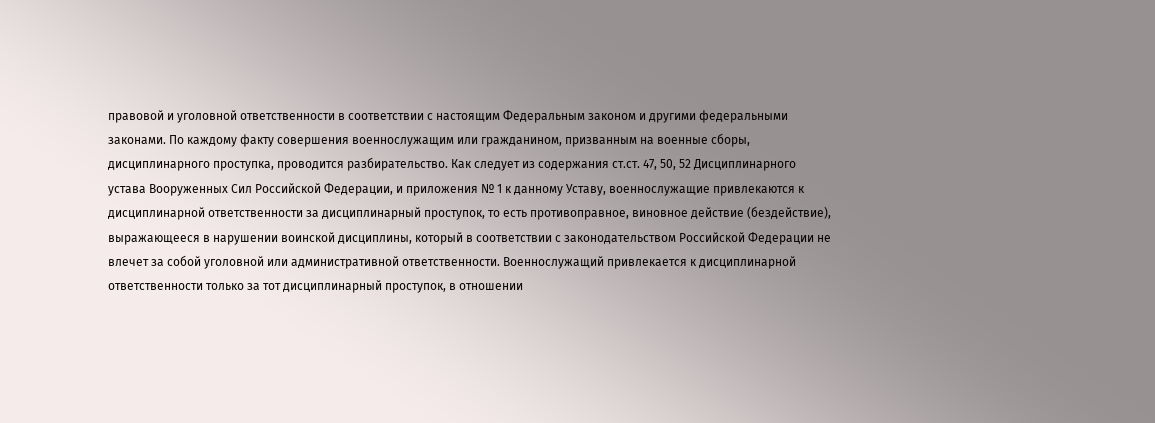правовой и уголовной ответственности в соответствии с настоящим Федеральным законом и другими федеральными законами. По каждому факту совершения военнослужащим или гражданином, призванным на военные сборы, дисциплинарного проступка, проводится разбирательство. Как следует из содержания ст.ст. 47, 50, 52 Дисциплинарного устава Вооруженных Сил Российской Федерации, и приложения № 1 к данному Уставу, военнослужащие привлекаются к дисциплинарной ответственности за дисциплинарный проступок, то есть противоправное, виновное действие (бездействие), выражающееся в нарушении воинской дисциплины, который в соответствии с законодательством Российской Федерации не влечет за собой уголовной или административной ответственности. Военнослужащий привлекается к дисциплинарной ответственности только за тот дисциплинарный проступок, в отношении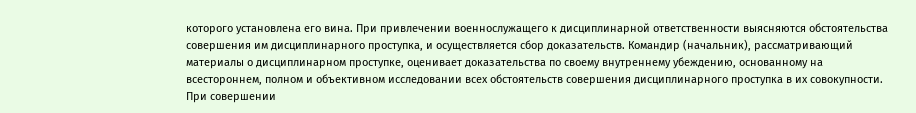которого установлена его вина. При привлечении военнослужащего к дисциплинарной ответственности выясняются обстоятельства совершения им дисциплинарного проступка, и осуществляется сбор доказательств. Командир (начальник), рассматривающий материалы о дисциплинарном проступке, оценивает доказательства по своему внутреннему убеждению, основанному на всестороннем, полном и объективном исследовании всех обстоятельств совершения дисциплинарного проступка в их совокупности. При совершении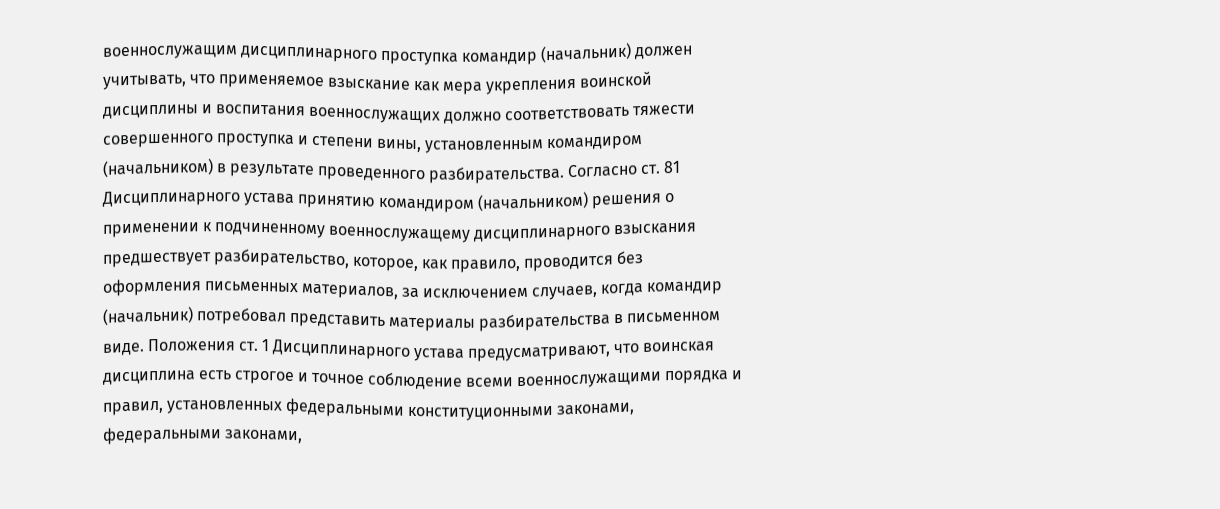военнослужащим дисциплинарного проступка командир (начальник) должен учитывать, что применяемое взыскание как мера укрепления воинской дисциплины и воспитания военнослужащих должно соответствовать тяжести совершенного проступка и степени вины, установленным командиром (начальником) в результате проведенного разбирательства. Согласно ст. 81 Дисциплинарного устава принятию командиром (начальником) решения о применении к подчиненному военнослужащему дисциплинарного взыскания предшествует разбирательство, которое, как правило, проводится без оформления письменных материалов, за исключением случаев, когда командир (начальник) потребовал представить материалы разбирательства в письменном виде. Положения ст. 1 Дисциплинарного устава предусматривают, что воинская дисциплина есть строгое и точное соблюдение всеми военнослужащими порядка и правил, установленных федеральными конституционными законами, федеральными законами,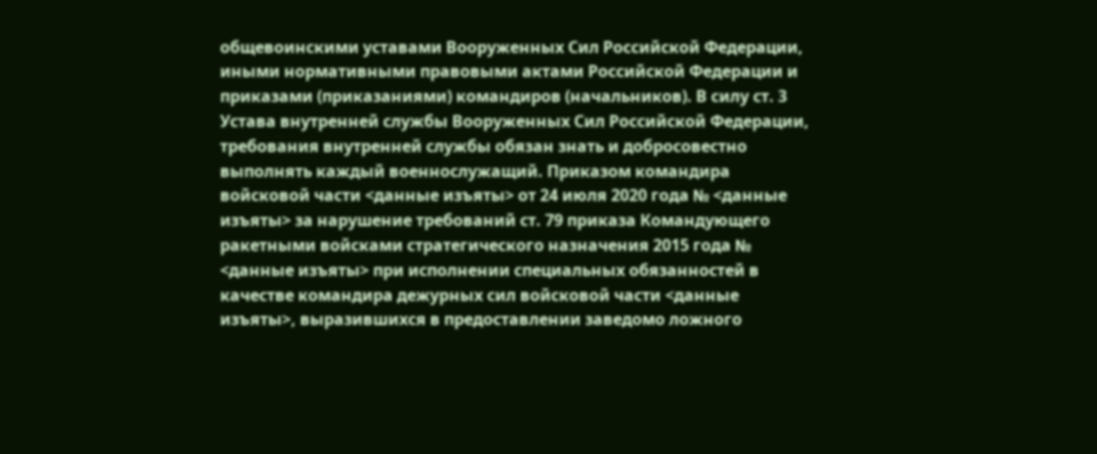общевоинскими уставами Вооруженных Сил Российской Федерации, иными нормативными правовыми актами Российской Федерации и приказами (приказаниями) командиров (начальников). В силу ст. 3 Устава внутренней службы Вооруженных Сил Российской Федерации, требования внутренней службы обязан знать и добросовестно выполнять каждый военнослужащий. Приказом командира войсковой части <данные изъяты> от 24 июля 2020 года № <данные изъяты> за нарушение требований ст. 79 приказа Командующего ракетными войсками стратегического назначения 2015 года № <данные изъяты> при исполнении специальных обязанностей в качестве командира дежурных сил войсковой части <данные изъяты>, выразившихся в предоставлении заведомо ложного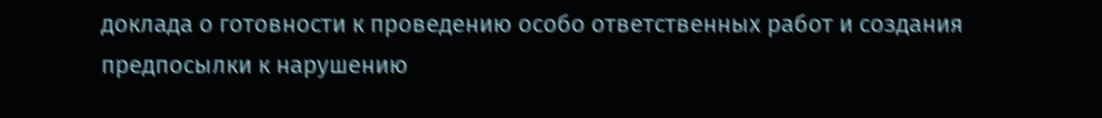доклада о готовности к проведению особо ответственных работ и создания предпосылки к нарушению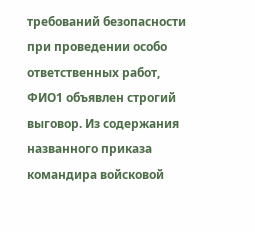требований безопасности при проведении особо ответственных работ, ФИО1 объявлен строгий выговор. Из содержания названного приказа командира войсковой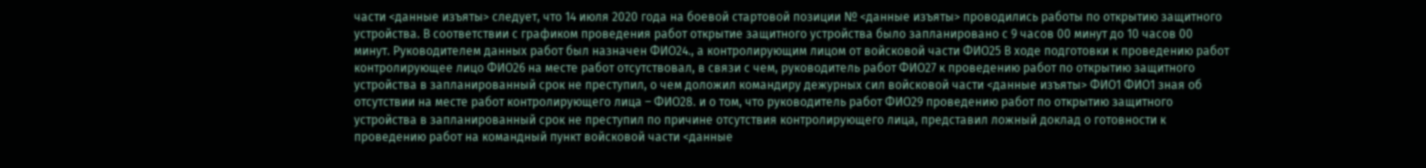части <данные изъяты> следует, что 14 июля 2020 года на боевой стартовой позиции № <данные изъяты> проводились работы по открытию защитного устройства. В соответствии с графиком проведения работ открытие защитного устройства было запланировано с 9 часов 00 минут до 10 часов 00 минут. Руководителем данных работ был назначен ФИО24., а контролирующим лицом от войсковой части ФИО25 В ходе подготовки к проведению работ контролирующее лицо ФИО26 на месте работ отсутствовал, в связи с чем, руководитель работ ФИО27 к проведению работ по открытию защитного устройства в запланированный срок не преступил, о чем доложил командиру дежурных сил войсковой части <данные изъяты> ФИО1 ФИО1 зная об отсутствии на месте работ контролирующего лица – ФИО28. и о том, что руководитель работ ФИО29 проведению работ по открытию защитного устройства в запланированный срок не преступил по причине отсутствия контролирующего лица, представил ложный доклад о готовности к проведению работ на командный пункт войсковой части <данные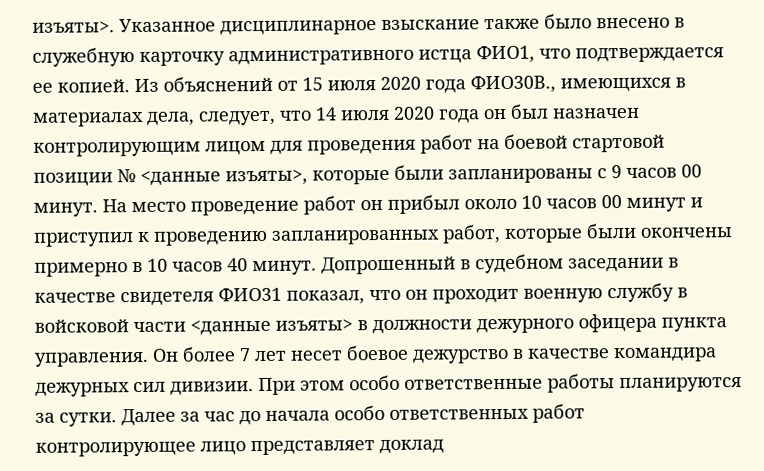изъяты>. Указанное дисциплинарное взыскание также было внесено в служебную карточку административного истца ФИО1, что подтверждается ее копией. Из объяснений от 15 июля 2020 года ФИО30В., имеющихся в материалах дела, следует, что 14 июля 2020 года он был назначен контролирующим лицом для проведения работ на боевой стартовой позиции № <данные изъяты>, которые были запланированы с 9 часов 00 минут. На место проведение работ он прибыл около 10 часов 00 минут и приступил к проведению запланированных работ, которые были окончены примерно в 10 часов 40 минут. Допрошенный в судебном заседании в качестве свидетеля ФИО31 показал, что он проходит военную службу в войсковой части <данные изъяты> в должности дежурного офицера пункта управления. Он более 7 лет несет боевое дежурство в качестве командира дежурных сил дивизии. При этом особо ответственные работы планируются за сутки. Далее за час до начала особо ответственных работ контролирующее лицо представляет доклад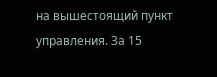на вышестоящий пункт управления. За 15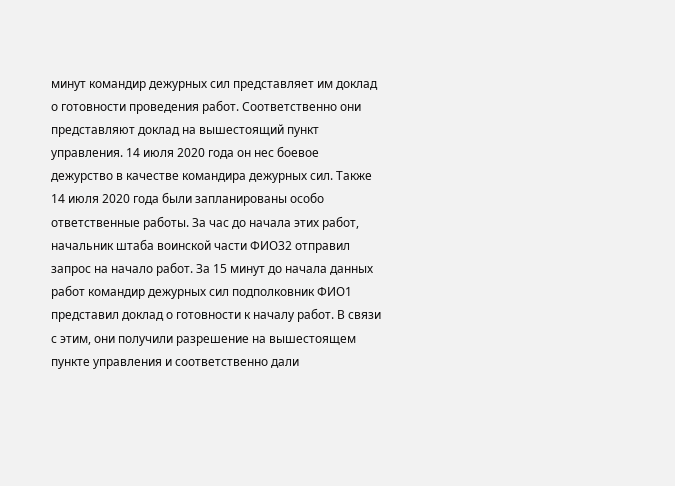минут командир дежурных сил представляет им доклад о готовности проведения работ. Соответственно они представляют доклад на вышестоящий пункт управления. 14 июля 2020 года он нес боевое дежурство в качестве командира дежурных сил. Также 14 июля 2020 года были запланированы особо ответственные работы. За час до начала этих работ, начальник штаба воинской части ФИО32 отправил запрос на начало работ. За 15 минут до начала данных работ командир дежурных сил подполковник ФИО1 представил доклад о готовности к началу работ. В связи с этим, они получили разрешение на вышестоящем пункте управления и соответственно дали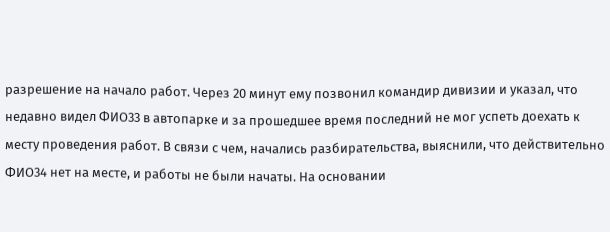разрешение на начало работ. Через 20 минут ему позвонил командир дивизии и указал, что недавно видел ФИО33 в автопарке и за прошедшее время последний не мог успеть доехать к месту проведения работ. В связи с чем, начались разбирательства, выяснили, что действительно ФИО34 нет на месте, и работы не были начаты. На основании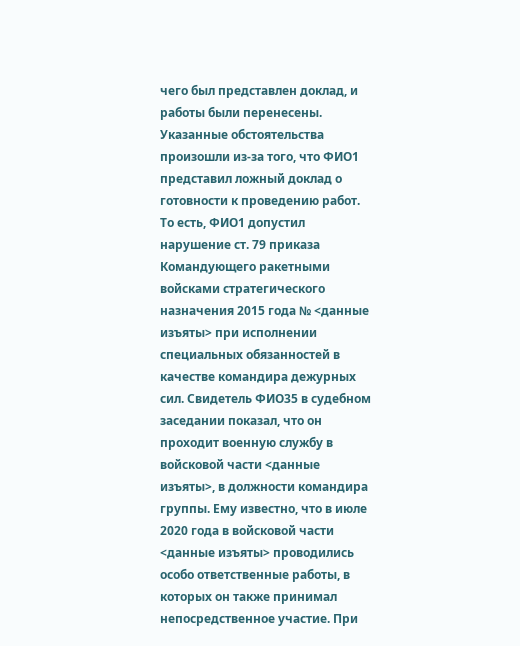чего был представлен доклад, и работы были перенесены. Указанные обстоятельства произошли из-за того, что ФИО1 представил ложный доклад о готовности к проведению работ. То есть, ФИО1 допустил нарушение ст. 79 приказа Командующего ракетными войсками стратегического назначения 2015 года № <данные изъяты> при исполнении специальных обязанностей в качестве командира дежурных сил. Свидетель ФИО35 в судебном заседании показал, что он проходит военную службу в войсковой части <данные изъяты>, в должности командира группы. Ему известно, что в июле 2020 года в войсковой части <данные изъяты> проводились особо ответственные работы, в которых он также принимал непосредственное участие. При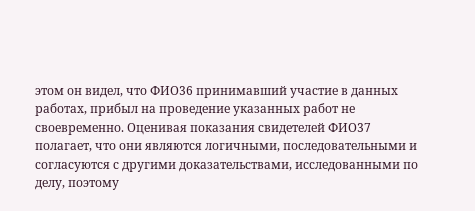этом он видел, что ФИО36 принимавший участие в данных работах, прибыл на проведение указанных работ не своевременно. Оценивая показания свидетелей ФИО37 полагает, что они являются логичными, последовательными и согласуются с другими доказательствами, исследованными по делу, поэтому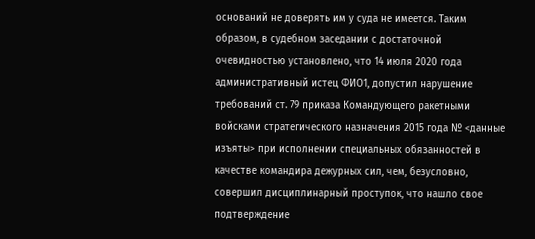оснований не доверять им у суда не имеется. Таким образом, в судебном заседании с достаточной очевидностью установлено, что 14 июля 2020 года административный истец ФИО1, допустил нарушение требований ст. 79 приказа Командующего ракетными войсками стратегического назначения 2015 года № <данные изъяты> при исполнении специальных обязанностей в качестве командира дежурных сил, чем, безусловно, совершил дисциплинарный проступок, что нашло свое подтверждение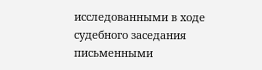исследованными в ходе судебного заседания письменными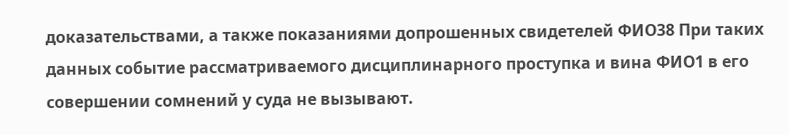доказательствами, а также показаниями допрошенных свидетелей ФИО38 При таких данных событие рассматриваемого дисциплинарного проступка и вина ФИО1 в его совершении сомнений у суда не вызывают.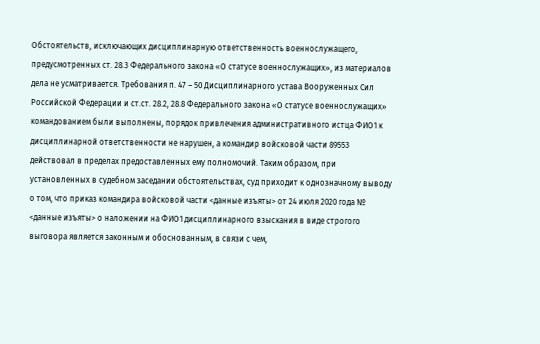Обстоятельств, исключающих дисциплинарную ответственность военнослужащего, предусмотренных ст. 28.3 Федерального закона «О статусе военнослужащих», из материалов дела не усматривается. Требования п. 47 – 50 Дисциплинарного устава Вооруженных Сил Российской Федерации и ст.ст. 28.2, 28.8 Федерального закона «О статусе военнослужащих» командованием были выполнены, порядок привлечения административного истца ФИО1 к дисциплинарной ответственности не нарушен, а командир войсковой части 89553 действовал в пределах предоставленных ему полномочий. Таким образом, при установленных в судебном заседании обстоятельствах, суд приходит к однозначному выводу о том, что приказ командира войсковой части <данные изъяты> от 24 июля 2020 года № <данные изъяты> о наложении на ФИО1 дисциплинарного взыскания в виде строгого выговора является законным и обоснованным, в связи с чем,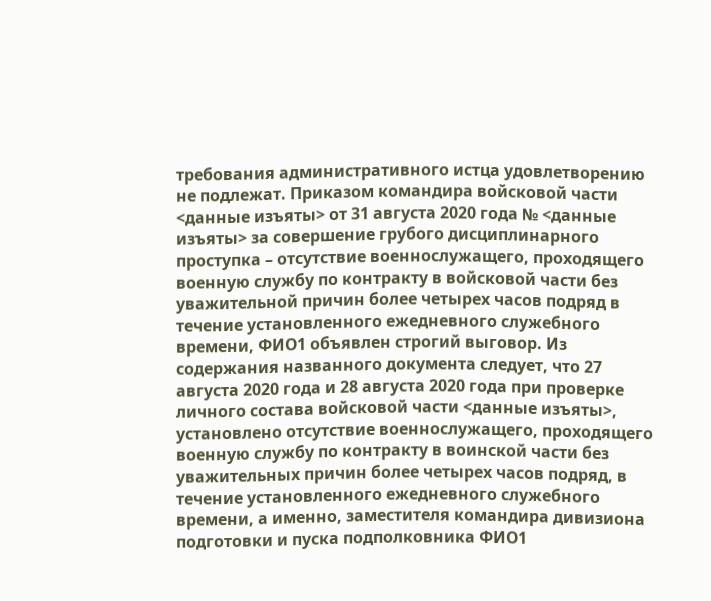требования административного истца удовлетворению не подлежат. Приказом командира войсковой части <данные изъяты> от 31 августа 2020 года № <данные изъяты> за совершение грубого дисциплинарного проступка – отсутствие военнослужащего, проходящего военную службу по контракту в войсковой части без уважительной причин более четырех часов подряд в течение установленного ежедневного служебного времени, ФИО1 объявлен строгий выговор. Из содержания названного документа следует, что 27 августа 2020 года и 28 августа 2020 года при проверке личного состава войсковой части <данные изъяты>, установлено отсутствие военнослужащего, проходящего военную службу по контракту в воинской части без уважительных причин более четырех часов подряд, в течение установленного ежедневного служебного времени, а именно, заместителя командира дивизиона подготовки и пуска подполковника ФИО1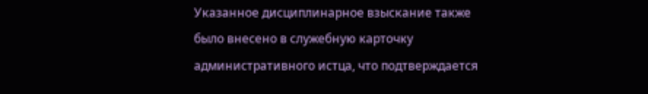Указанное дисциплинарное взыскание также было внесено в служебную карточку административного истца, что подтверждается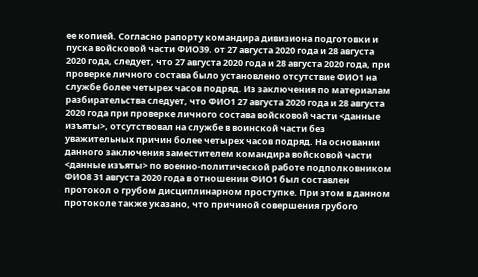ее копией. Согласно рапорту командира дивизиона подготовки и пуска войсковой части ФИО39. от 27 августа 2020 года и 28 августа 2020 года, следует, что 27 августа 2020 года и 28 августа 2020 года, при проверке личного состава было установлено отсутствие ФИО1 на службе более четырех часов подряд. Из заключения по материалам разбирательства следует, что ФИО1 27 августа 2020 года и 28 августа 2020 года при проверке личного состава войсковой части <данные изъяты>, отсутствовал на службе в воинской части без уважительных причин более четырех часов подряд. На основании данного заключения заместителем командира войсковой части <данные изъяты> по военно-политической работе подполковником ФИО8 31 августа 2020 года в отношении ФИО1 был составлен протокол о грубом дисциплинарном проступке. При этом в данном протоколе также указано, что причиной совершения грубого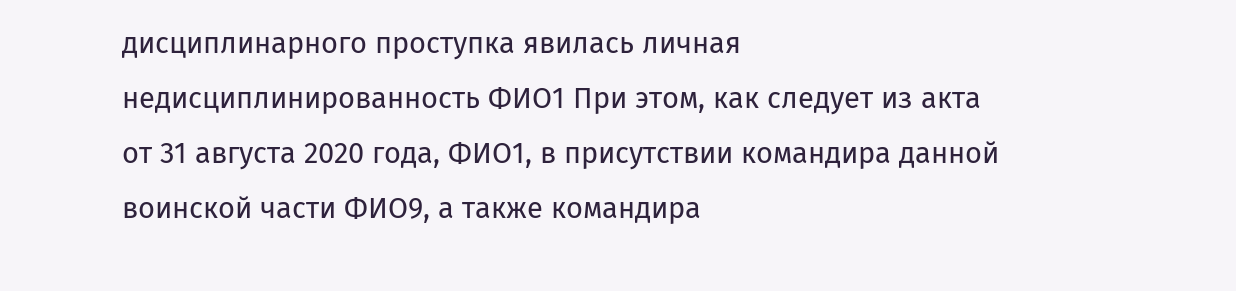дисциплинарного проступка явилась личная недисциплинированность ФИО1 При этом, как следует из акта от 31 августа 2020 года, ФИО1, в присутствии командира данной воинской части ФИО9, а также командира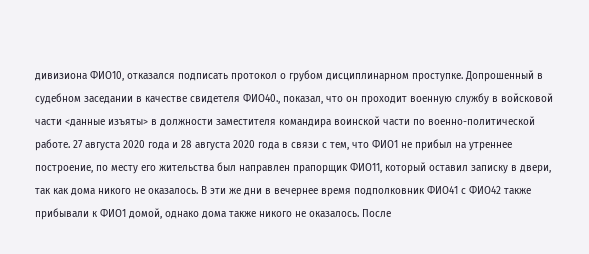дивизиона ФИО10, отказался подписать протокол о грубом дисциплинарном проступке. Допрошенный в судебном заседании в качестве свидетеля ФИО40., показал, что он проходит военную службу в войсковой части <данные изъяты> в должности заместителя командира воинской части по военно-политической работе. 27 августа 2020 года и 28 августа 2020 года в связи с тем, что ФИО1 не прибыл на утреннее построение, по месту его жительства был направлен прапорщик ФИО11, который оставил записку в двери, так как дома никого не оказалось. В эти же дни в вечернее время подполковник ФИО41 с ФИО42 также прибывали к ФИО1 домой, однако дома также никого не оказалось. После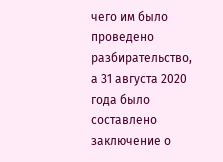чего им было проведено разбирательство, а 31 августа 2020 года было составлено заключение о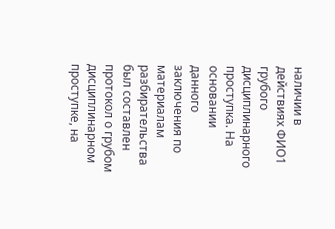наличии в действиях ФИО1 грубого дисциплинарного проступка. На основании данного заключения по материалам разбирательства был составлен протокол о грубом дисциплинарном проступке, на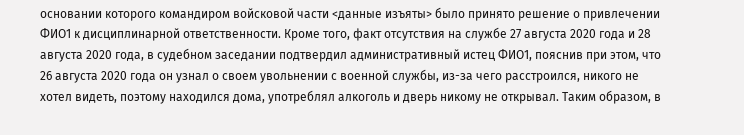основании которого командиром войсковой части <данные изъяты> было принято решение о привлечении ФИО1 к дисциплинарной ответственности. Кроме того, факт отсутствия на службе 27 августа 2020 года и 28 августа 2020 года, в судебном заседании подтвердил административный истец ФИО1, пояснив при этом, что 26 августа 2020 года он узнал о своем увольнении с военной службы, из-за чего расстроился, никого не хотел видеть, поэтому находился дома, употреблял алкоголь и дверь никому не открывал. Таким образом, в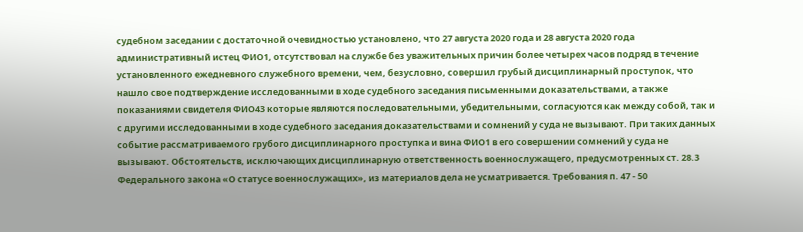судебном заседании с достаточной очевидностью установлено, что 27 августа 2020 года и 28 августа 2020 года административный истец ФИО1, отсутствовал на службе без уважительных причин более четырех часов подряд в течение установленного ежедневного служебного времени, чем, безусловно, совершил грубый дисциплинарный проступок, что нашло свое подтверждение исследованными в ходе судебного заседания письменными доказательствами, а также показаниями свидетеля ФИО43 которые являются последовательными, убедительными, согласуются как между собой, так и с другими исследованными в ходе судебного заседания доказательствами и сомнений у суда не вызывают. При таких данных событие рассматриваемого грубого дисциплинарного проступка и вина ФИО1 в его совершении сомнений у суда не вызывают. Обстоятельств, исключающих дисциплинарную ответственность военнослужащего, предусмотренных ст. 28.3 Федерального закона «О статусе военнослужащих», из материалов дела не усматривается. Требования п. 47 - 50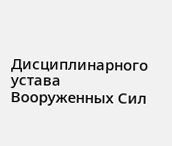Дисциплинарного устава Вооруженных Сил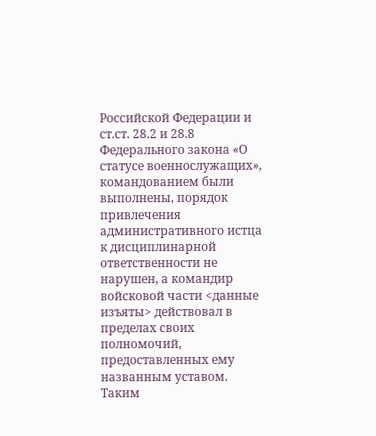Российской Федерации и ст.ст. 28.2 и 28.8 Федерального закона «О статусе военнослужащих», командованием были выполнены, порядок привлечения административного истца к дисциплинарной ответственности не нарушен, а командир войсковой части <данные изъяты> действовал в пределах своих полномочий, предоставленных ему названным уставом. Таким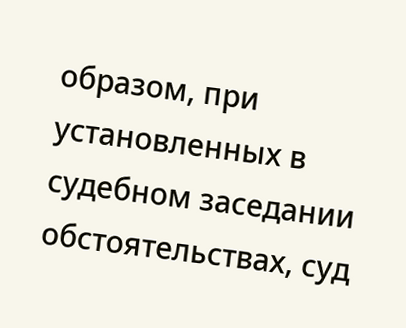образом, при установленных в судебном заседании обстоятельствах, суд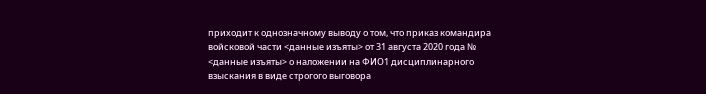приходит к однозначному выводу о том, что приказ командира войсковой части <данные изъяты> от 31 августа 2020 года № <данные изъяты> о наложении на ФИО1 дисциплинарного взыскания в виде строгого выговора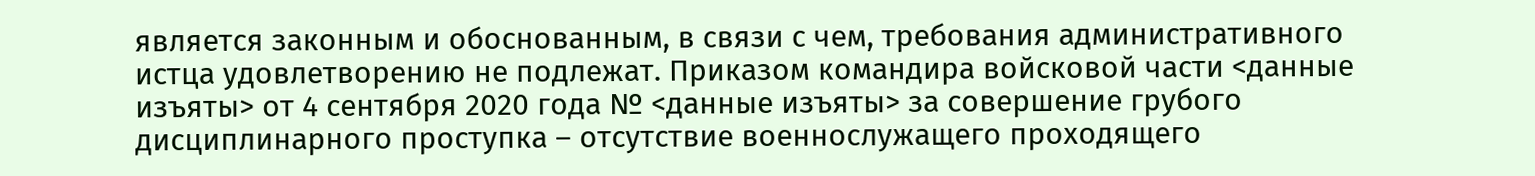является законным и обоснованным, в связи с чем, требования административного истца удовлетворению не подлежат. Приказом командира войсковой части <данные изъяты> от 4 сентября 2020 года № <данные изъяты> за совершение грубого дисциплинарного проступка – отсутствие военнослужащего проходящего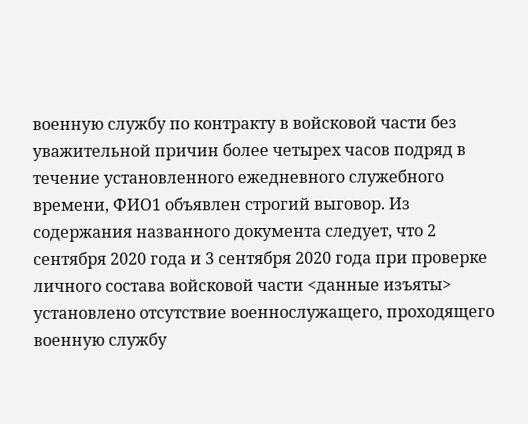военную службу по контракту в войсковой части без уважительной причин более четырех часов подряд в течение установленного ежедневного служебного времени, ФИО1 объявлен строгий выговор. Из содержания названного документа следует, что 2 сентября 2020 года и 3 сентября 2020 года при проверке личного состава войсковой части <данные изъяты> установлено отсутствие военнослужащего, проходящего военную службу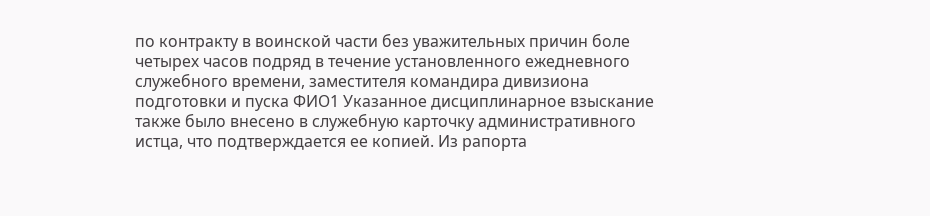по контракту в воинской части без уважительных причин боле четырех часов подряд в течение установленного ежедневного служебного времени, заместителя командира дивизиона подготовки и пуска ФИО1 Указанное дисциплинарное взыскание также было внесено в служебную карточку административного истца, что подтверждается ее копией. Из рапорта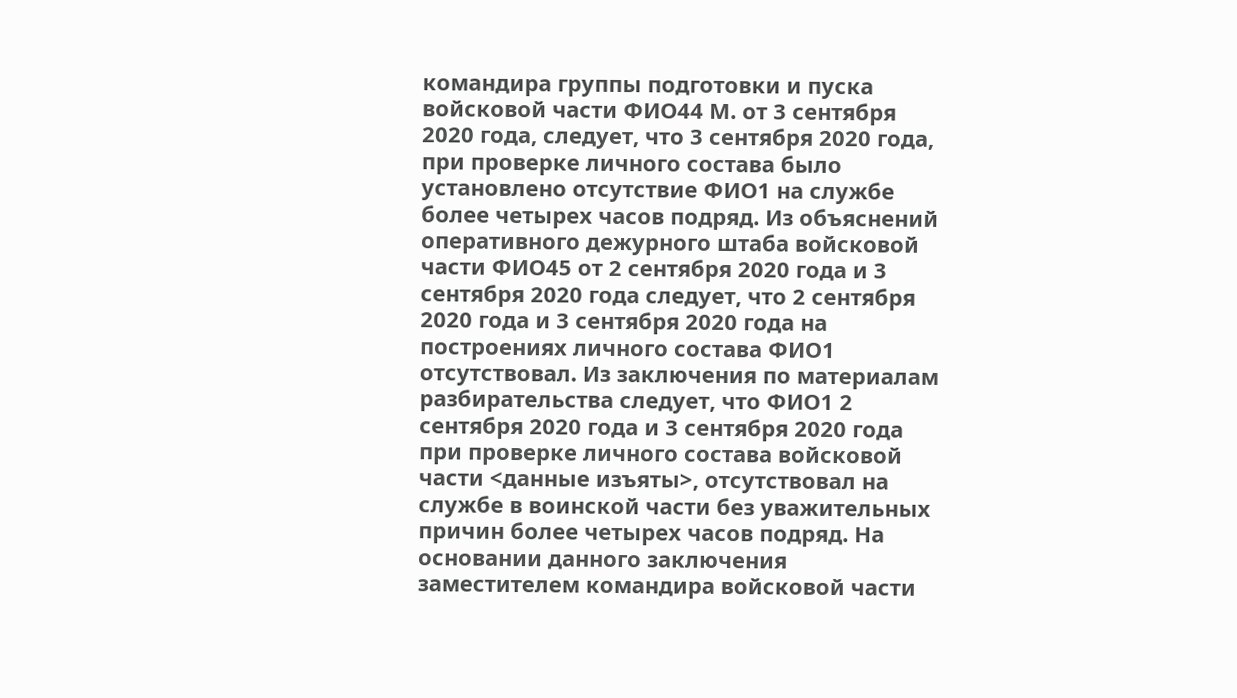командира группы подготовки и пуска войсковой части ФИО44 М. от 3 сентября 2020 года, следует, что 3 сентября 2020 года, при проверке личного состава было установлено отсутствие ФИО1 на службе более четырех часов подряд. Из объяснений оперативного дежурного штаба войсковой части ФИО45 от 2 сентября 2020 года и 3 сентября 2020 года следует, что 2 сентября 2020 года и 3 сентября 2020 года на построениях личного состава ФИО1 отсутствовал. Из заключения по материалам разбирательства следует, что ФИО1 2 сентября 2020 года и 3 сентября 2020 года при проверке личного состава войсковой части <данные изъяты>, отсутствовал на службе в воинской части без уважительных причин более четырех часов подряд. На основании данного заключения заместителем командира войсковой части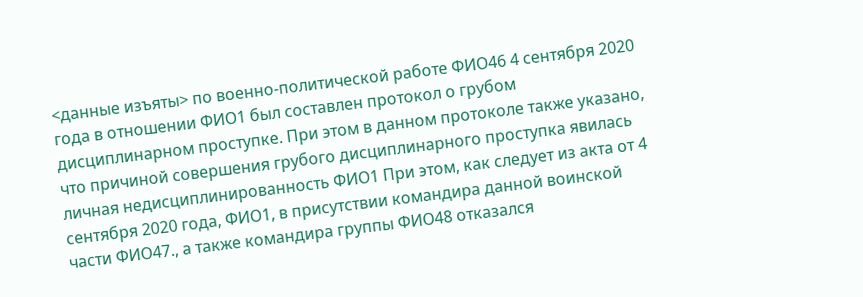<данные изъяты> по военно-политической работе ФИО46 4 сентября 2020 года в отношении ФИО1 был составлен протокол о грубом дисциплинарном проступке. При этом в данном протоколе также указано, что причиной совершения грубого дисциплинарного проступка явилась личная недисциплинированность ФИО1 При этом, как следует из акта от 4 сентября 2020 года, ФИО1, в присутствии командира данной воинской части ФИО47., а также командира группы ФИО48 отказался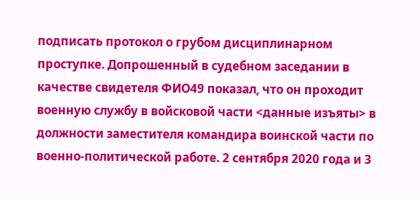подписать протокол о грубом дисциплинарном проступке. Допрошенный в судебном заседании в качестве свидетеля ФИО49 показал, что он проходит военную службу в войсковой части <данные изъяты> в должности заместителя командира воинской части по военно-политической работе. 2 сентября 2020 года и 3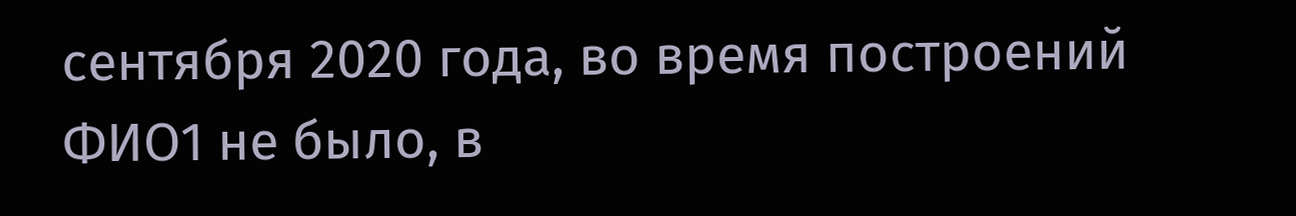сентября 2020 года, во время построений ФИО1 не было, в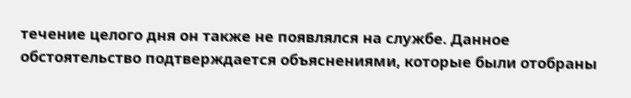течение целого дня он также не появлялся на службе. Данное обстоятельство подтверждается объяснениями, которые были отобраны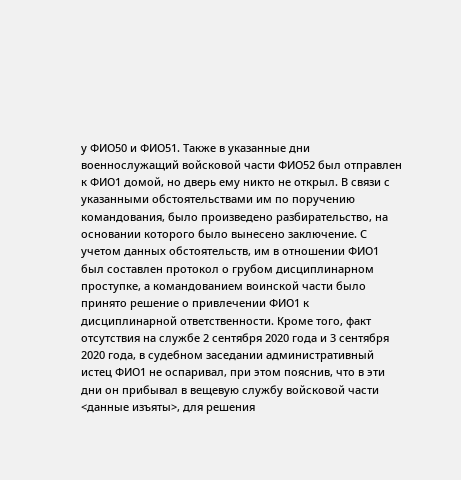у ФИО50 и ФИО51. Также в указанные дни военнослужащий войсковой части ФИО52 был отправлен к ФИО1 домой, но дверь ему никто не открыл. В связи с указанными обстоятельствами им по поручению командования, было произведено разбирательство, на основании которого было вынесено заключение. С учетом данных обстоятельств, им в отношении ФИО1 был составлен протокол о грубом дисциплинарном проступке, а командованием воинской части было принято решение о привлечении ФИО1 к дисциплинарной ответственности. Кроме того, факт отсутствия на службе 2 сентября 2020 года и 3 сентября 2020 года, в судебном заседании административный истец ФИО1 не оспаривал, при этом пояснив, что в эти дни он прибывал в вещевую службу войсковой части <данные изъяты>, для решения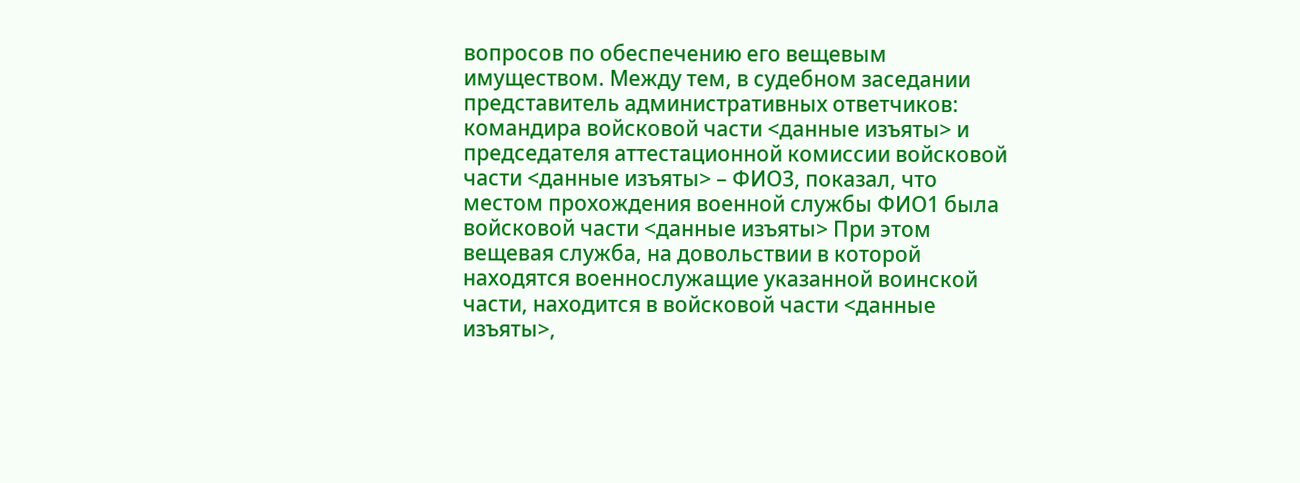вопросов по обеспечению его вещевым имуществом. Между тем, в судебном заседании представитель административных ответчиков: командира войсковой части <данные изъяты> и председателя аттестационной комиссии войсковой части <данные изъяты> – ФИО3, показал, что местом прохождения военной службы ФИО1 была войсковой части <данные изъяты> При этом вещевая служба, на довольствии в которой находятся военнослужащие указанной воинской части, находится в войсковой части <данные изъяты>,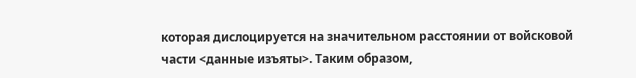которая дислоцируется на значительном расстоянии от войсковой части <данные изъяты>. Таким образом,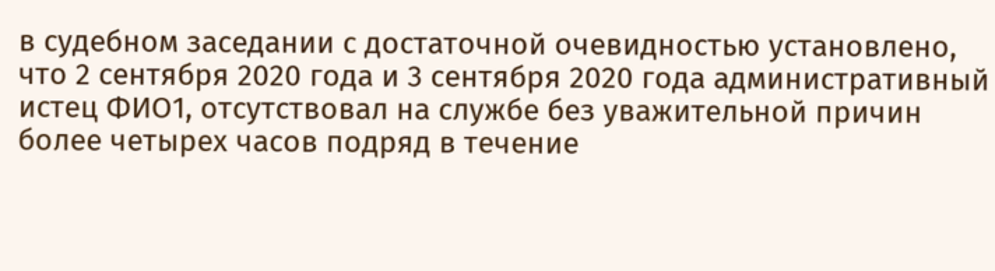в судебном заседании с достаточной очевидностью установлено, что 2 сентября 2020 года и 3 сентября 2020 года административный истец ФИО1, отсутствовал на службе без уважительной причин более четырех часов подряд в течение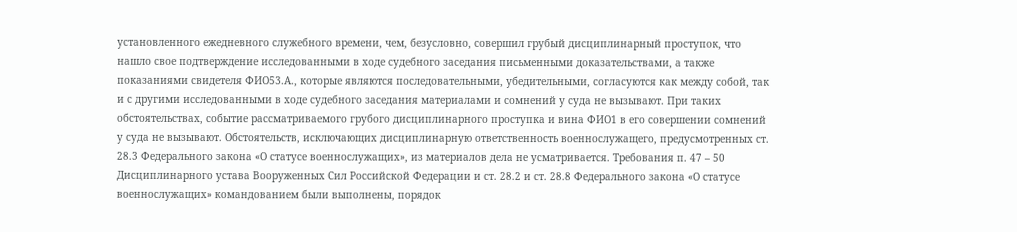установленного ежедневного служебного времени, чем, безусловно, совершил грубый дисциплинарный проступок, что нашло свое подтверждение исследованными в ходе судебного заседания письменными доказательствами, а также показаниями свидетеля ФИО53.А., которые являются последовательными, убедительными, согласуются как между собой, так и с другими исследованными в ходе судебного заседания материалами и сомнений у суда не вызывают. При таких обстоятельствах, событие рассматриваемого грубого дисциплинарного проступка и вина ФИО1 в его совершении сомнений у суда не вызывают. Обстоятельств, исключающих дисциплинарную ответственность военнослужащего, предусмотренных ст. 28.3 Федерального закона «О статусе военнослужащих», из материалов дела не усматривается. Требования п. 47 – 50 Дисциплинарного устава Вооруженных Сил Российской Федерации и ст. 28.2 и ст. 28.8 Федерального закона «О статусе военнослужащих» командованием были выполнены, порядок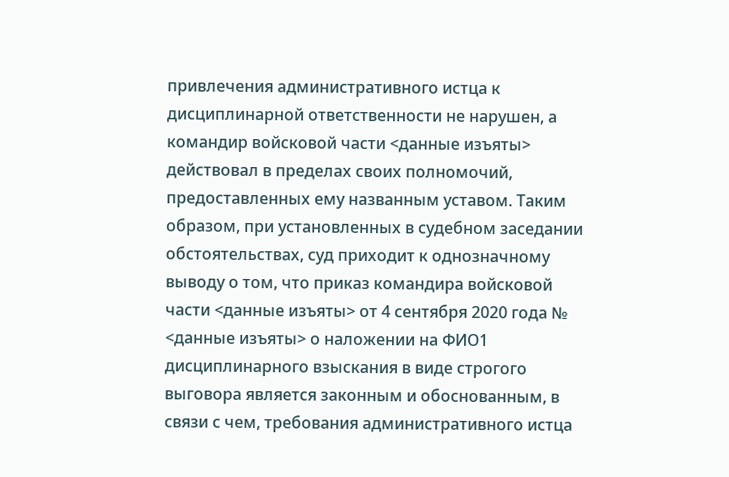привлечения административного истца к дисциплинарной ответственности не нарушен, а командир войсковой части <данные изъяты> действовал в пределах своих полномочий, предоставленных ему названным уставом. Таким образом, при установленных в судебном заседании обстоятельствах, суд приходит к однозначному выводу о том, что приказ командира войсковой части <данные изъяты> от 4 сентября 2020 года № <данные изъяты> о наложении на ФИО1 дисциплинарного взыскания в виде строгого выговора является законным и обоснованным, в связи с чем, требования административного истца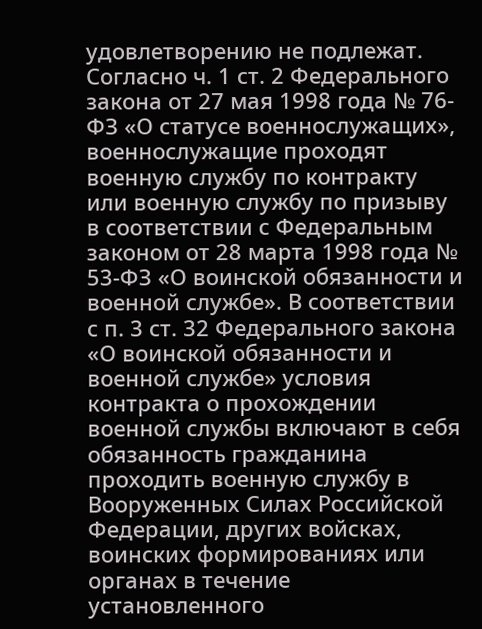удовлетворению не подлежат. Согласно ч. 1 ст. 2 Федерального закона от 27 мая 1998 года № 76-ФЗ «О статусе военнослужащих», военнослужащие проходят военную службу по контракту или военную службу по призыву в соответствии с Федеральным законом от 28 марта 1998 года № 53-ФЗ «О воинской обязанности и военной службе». В соответствии с п. 3 ст. 32 Федерального закона «О воинской обязанности и военной службе» условия контракта о прохождении военной службы включают в себя обязанность гражданина проходить военную службу в Вооруженных Силах Российской Федерации, других войсках, воинских формированиях или органах в течение установленного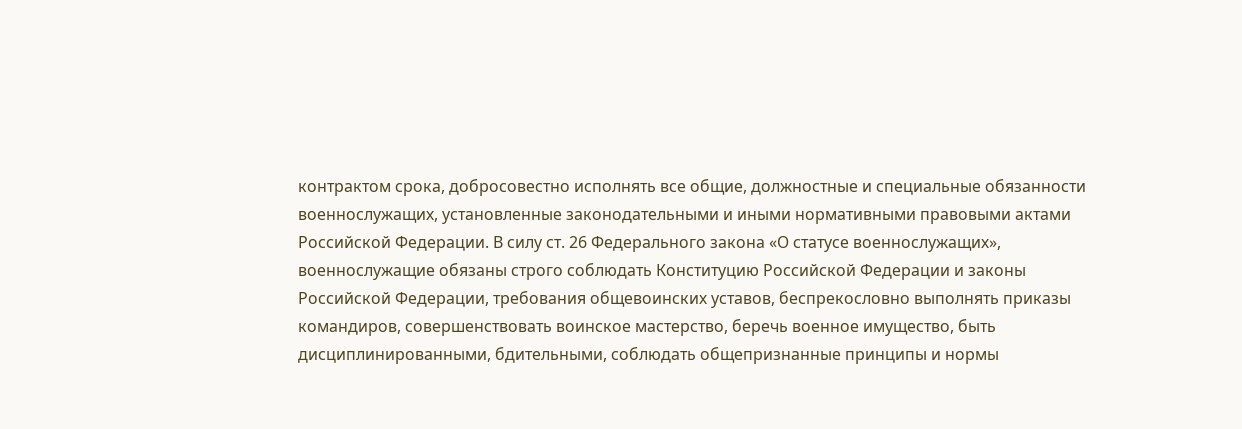контрактом срока, добросовестно исполнять все общие, должностные и специальные обязанности военнослужащих, установленные законодательными и иными нормативными правовыми актами Российской Федерации. В силу ст. 26 Федерального закона «О статусе военнослужащих», военнослужащие обязаны строго соблюдать Конституцию Российской Федерации и законы Российской Федерации, требования общевоинских уставов, беспрекословно выполнять приказы командиров, совершенствовать воинское мастерство, беречь военное имущество, быть дисциплинированными, бдительными, соблюдать общепризнанные принципы и нормы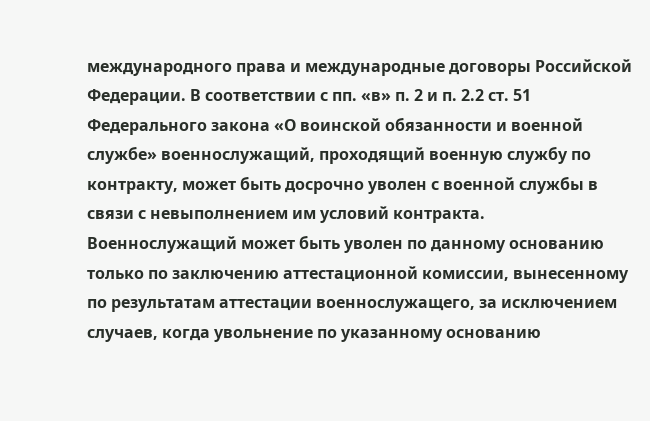международного права и международные договоры Российской Федерации. В соответствии с пп. «в» п. 2 и п. 2.2 ст. 51 Федерального закона «О воинской обязанности и военной службе» военнослужащий, проходящий военную службу по контракту, может быть досрочно уволен с военной службы в связи с невыполнением им условий контракта. Военнослужащий может быть уволен по данному основанию только по заключению аттестационной комиссии, вынесенному по результатам аттестации военнослужащего, за исключением случаев, когда увольнение по указанному основанию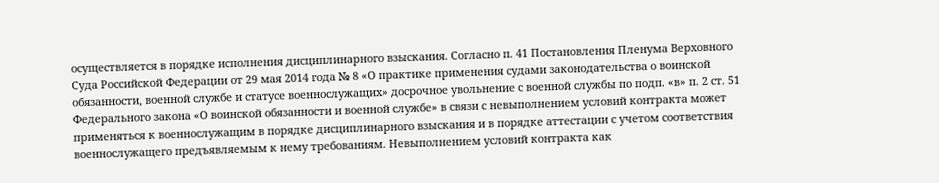осуществляется в порядке исполнения дисциплинарного взыскания. Согласно п. 41 Постановления Пленума Верховного Суда Российской Федерации от 29 мая 2014 года № 8 «О практике применения судами законодательства о воинской обязанности, военной службе и статусе военнослужащих» досрочное увольнение с военной службы по подп. «в» п. 2 ст. 51 Федерального закона «О воинской обязанности и военной службе» в связи с невыполнением условий контракта может применяться к военнослужащим в порядке дисциплинарного взыскания и в порядке аттестации с учетом соответствия военнослужащего предъявляемым к нему требованиям. Невыполнением условий контракта как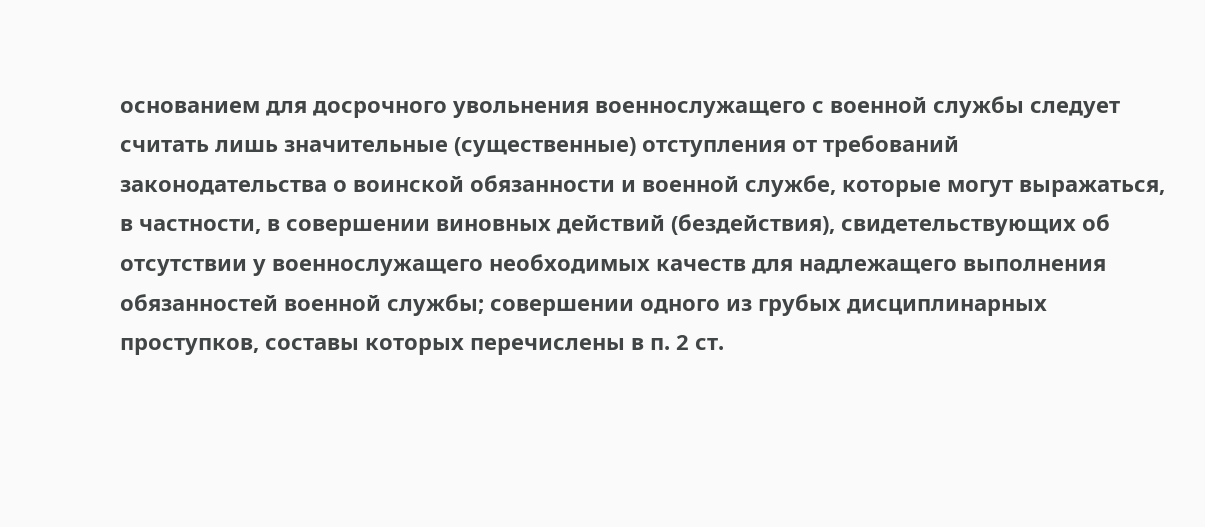основанием для досрочного увольнения военнослужащего с военной службы следует считать лишь значительные (существенные) отступления от требований законодательства о воинской обязанности и военной службе, которые могут выражаться, в частности, в совершении виновных действий (бездействия), свидетельствующих об отсутствии у военнослужащего необходимых качеств для надлежащего выполнения обязанностей военной службы; совершении одного из грубых дисциплинарных проступков, составы которых перечислены в п. 2 ст.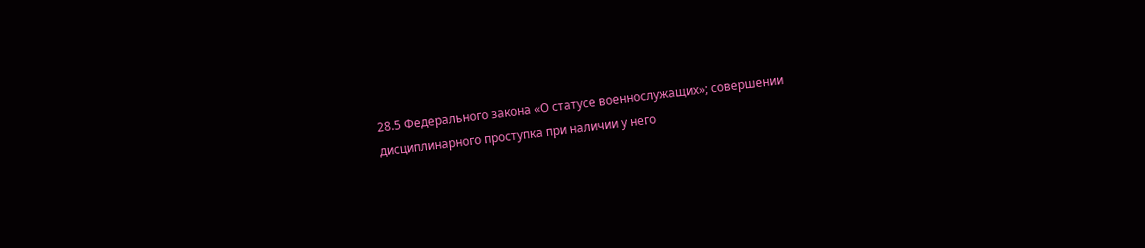28.5 Федерального закона «О статусе военнослужащих»; совершении дисциплинарного проступка при наличии у него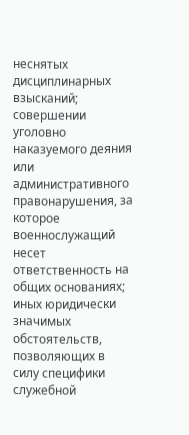неснятых дисциплинарных взысканий; совершении уголовно наказуемого деяния или административного правонарушения, за которое военнослужащий несет ответственность на общих основаниях; иных юридически значимых обстоятельств, позволяющих в силу специфики служебной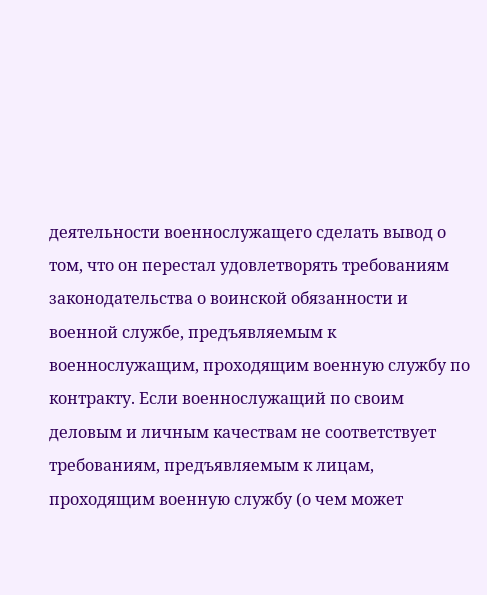деятельности военнослужащего сделать вывод о том, что он перестал удовлетворять требованиям законодательства о воинской обязанности и военной службе, предъявляемым к военнослужащим, проходящим военную службу по контракту. Если военнослужащий по своим деловым и личным качествам не соответствует требованиям, предъявляемым к лицам, проходящим военную службу (о чем может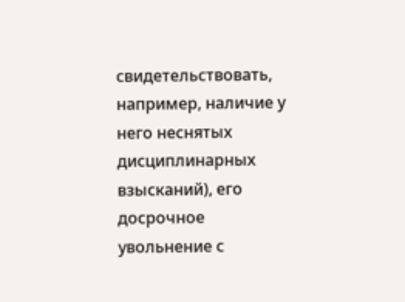свидетельствовать, например, наличие у него неснятых дисциплинарных взысканий), его досрочное увольнение с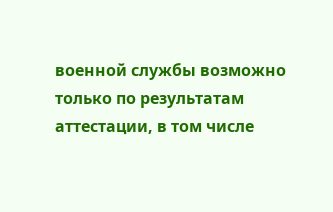военной службы возможно только по результатам аттестации, в том числе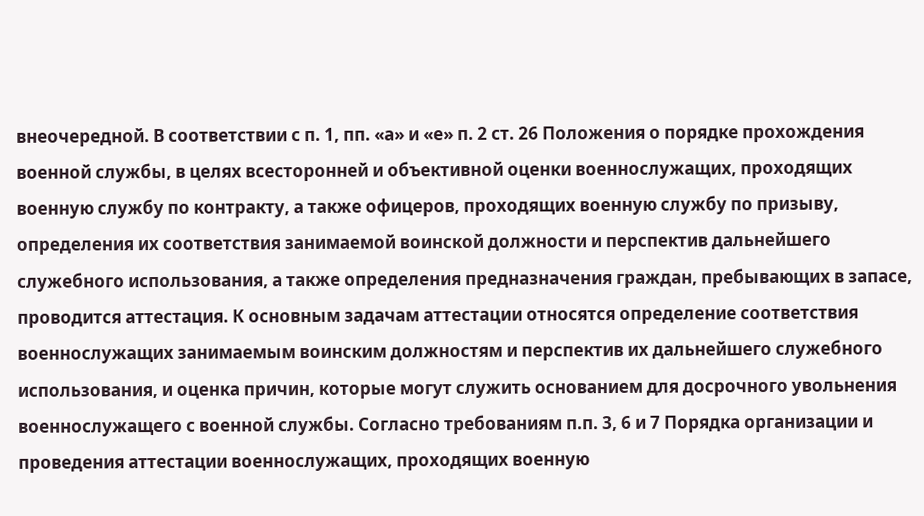внеочередной. В соответствии с п. 1, пп. «а» и «е» п. 2 ст. 26 Положения о порядке прохождения военной службы, в целях всесторонней и объективной оценки военнослужащих, проходящих военную службу по контракту, а также офицеров, проходящих военную службу по призыву, определения их соответствия занимаемой воинской должности и перспектив дальнейшего служебного использования, а также определения предназначения граждан, пребывающих в запасе, проводится аттестация. К основным задачам аттестации относятся определение соответствия военнослужащих занимаемым воинским должностям и перспектив их дальнейшего служебного использования, и оценка причин, которые могут служить основанием для досрочного увольнения военнослужащего с военной службы. Согласно требованиям п.п. 3, 6 и 7 Порядка организации и проведения аттестации военнослужащих, проходящих военную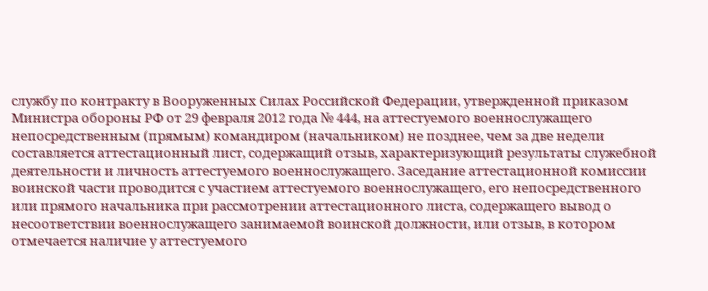службу по контракту в Вооруженных Силах Российской Федерации, утвержденной приказом Министра обороны РФ от 29 февраля 2012 года № 444, на аттестуемого военнослужащего непосредственным (прямым) командиром (начальником) не позднее, чем за две недели составляется аттестационный лист, содержащий отзыв, характеризующий результаты служебной деятельности и личность аттестуемого военнослужащего. Заседание аттестационной комиссии воинской части проводится с участием аттестуемого военнослужащего, его непосредственного или прямого начальника при рассмотрении аттестационного листа, содержащего вывод о несоответствии военнослужащего занимаемой воинской должности, или отзыв, в котором отмечается наличие у аттестуемого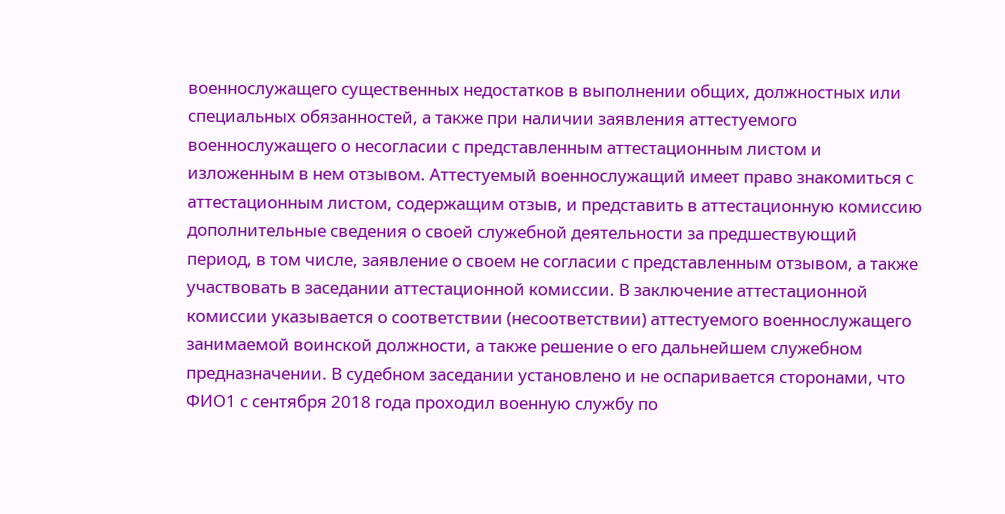военнослужащего существенных недостатков в выполнении общих, должностных или специальных обязанностей, а также при наличии заявления аттестуемого военнослужащего о несогласии с представленным аттестационным листом и изложенным в нем отзывом. Аттестуемый военнослужащий имеет право знакомиться с аттестационным листом, содержащим отзыв, и представить в аттестационную комиссию дополнительные сведения о своей служебной деятельности за предшествующий период, в том числе, заявление о своем не согласии с представленным отзывом, а также участвовать в заседании аттестационной комиссии. В заключение аттестационной комиссии указывается о соответствии (несоответствии) аттестуемого военнослужащего занимаемой воинской должности, а также решение о его дальнейшем служебном предназначении. В судебном заседании установлено и не оспаривается сторонами, что ФИО1 с сентября 2018 года проходил военную службу по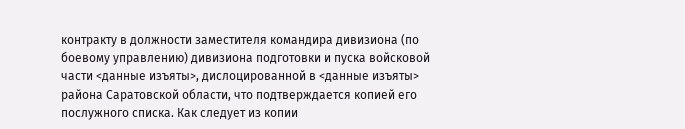контракту в должности заместителя командира дивизиона (по боевому управлению) дивизиона подготовки и пуска войсковой части <данные изъяты>, дислоцированной в <данные изъяты> района Саратовской области, что подтверждается копией его послужного списка. Как следует из копии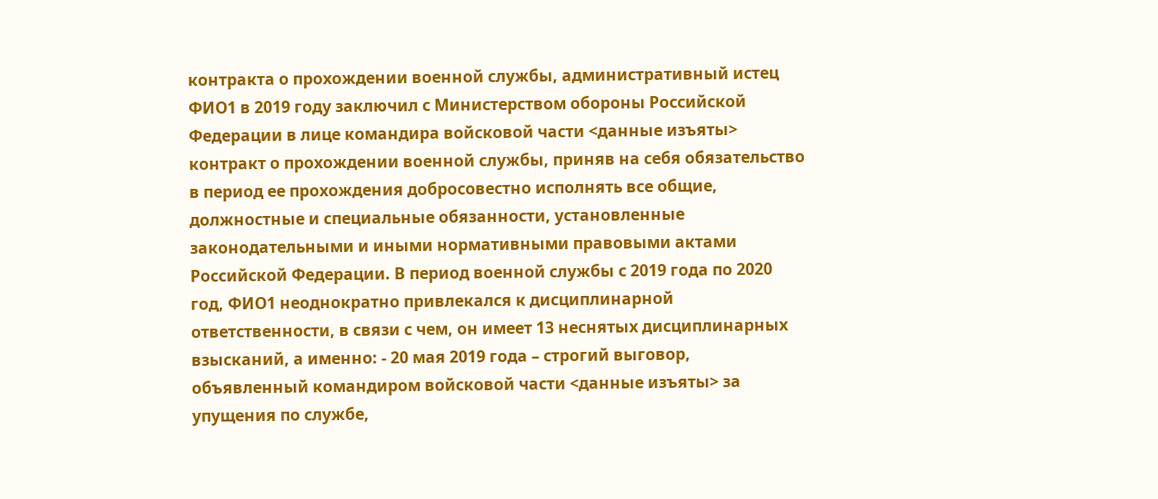контракта о прохождении военной службы, административный истец ФИО1 в 2019 году заключил с Министерством обороны Российской Федерации в лице командира войсковой части <данные изъяты> контракт о прохождении военной службы, приняв на себя обязательство в период ее прохождения добросовестно исполнять все общие, должностные и специальные обязанности, установленные законодательными и иными нормативными правовыми актами Российской Федерации. В период военной службы с 2019 года по 2020 год, ФИО1 неоднократно привлекался к дисциплинарной ответственности, в связи с чем, он имеет 13 неснятых дисциплинарных взысканий, а именно: - 20 мая 2019 года – строгий выговор, объявленный командиром войсковой части <данные изъяты> за упущения по службе,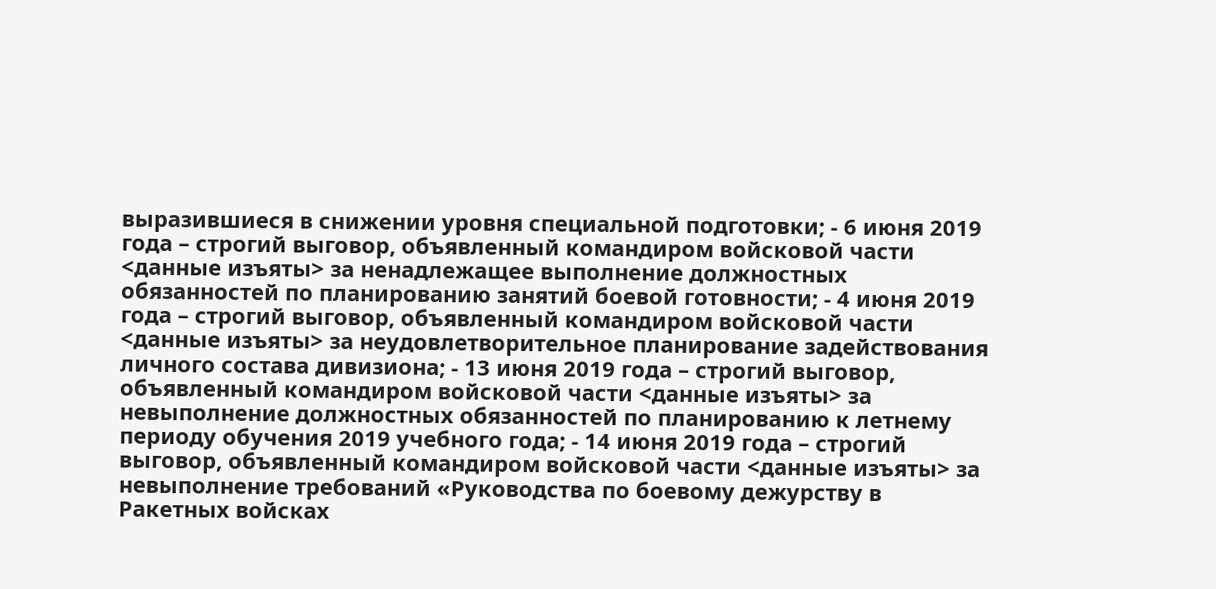выразившиеся в снижении уровня специальной подготовки; - 6 июня 2019 года – строгий выговор, объявленный командиром войсковой части <данные изъяты> за ненадлежащее выполнение должностных обязанностей по планированию занятий боевой готовности; - 4 июня 2019 года – строгий выговор, объявленный командиром войсковой части <данные изъяты> за неудовлетворительное планирование задействования личного состава дивизиона; - 13 июня 2019 года – строгий выговор, объявленный командиром войсковой части <данные изъяты> за невыполнение должностных обязанностей по планированию к летнему периоду обучения 2019 учебного года; - 14 июня 2019 года – строгий выговор, объявленный командиром войсковой части <данные изъяты> за невыполнение требований «Руководства по боевому дежурству в Ракетных войсках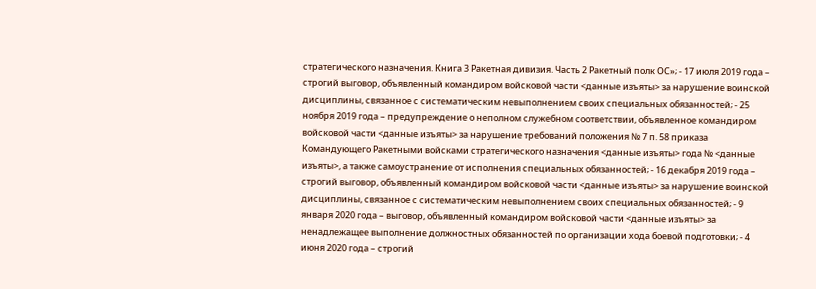стратегического назначения. Книга 3 Ракетная дивизия. Часть 2 Ракетный полк ОС»; - 17 июля 2019 года – строгий выговор, объявленный командиром войсковой части <данные изъяты> за нарушение воинской дисциплины, связанное с систематическим невыполнением своих специальных обязанностей; - 25 ноября 2019 года – предупреждение о неполном служебном соответствии, объявленное командиром войсковой части <данные изъяты> за нарушение требований положения № 7 п. 58 приказа Командующего Ракетными войсками стратегического назначения <данные изъяты> года № <данные изъяты>, а также самоустранение от исполнения специальных обязанностей; - 16 декабря 2019 года – строгий выговор, объявленный командиром войсковой части <данные изъяты> за нарушение воинской дисциплины, связанное с систематическим невыполнением своих специальных обязанностей; - 9 января 2020 года – выговор, объявленный командиром войсковой части <данные изъяты> за ненадлежащее выполнение должностных обязанностей по организации хода боевой подготовки; - 4 июня 2020 года – строгий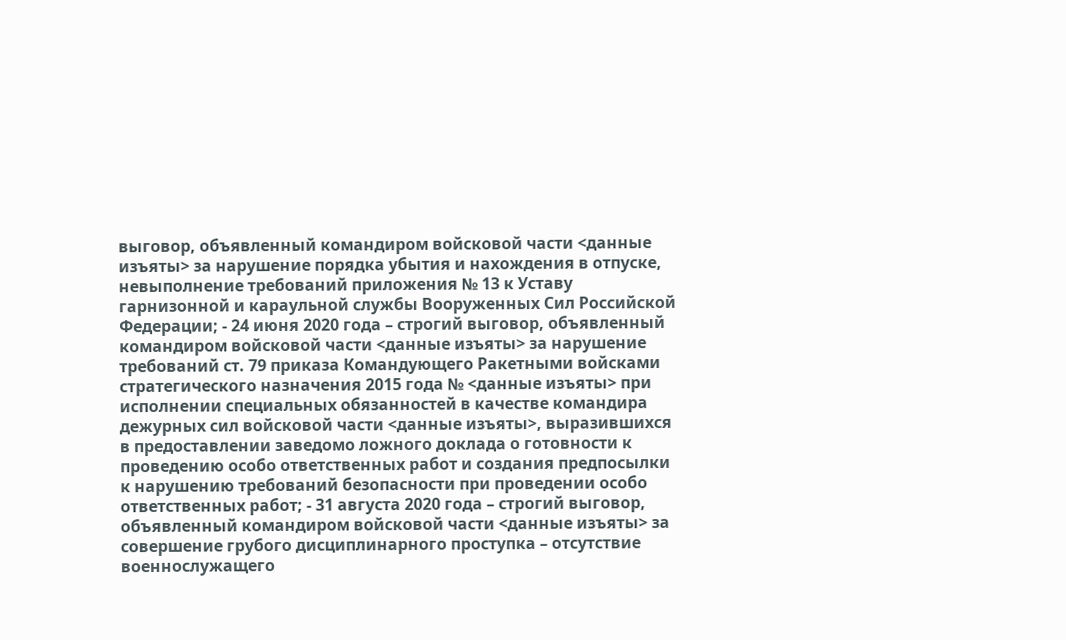выговор, объявленный командиром войсковой части <данные изъяты> за нарушение порядка убытия и нахождения в отпуске, невыполнение требований приложения № 13 к Уставу гарнизонной и караульной службы Вооруженных Сил Российской Федерации; - 24 июня 2020 года – строгий выговор, объявленный командиром войсковой части <данные изъяты> за нарушение требований ст. 79 приказа Командующего Ракетными войсками стратегического назначения 2015 года № <данные изъяты> при исполнении специальных обязанностей в качестве командира дежурных сил войсковой части <данные изъяты>, выразившихся в предоставлении заведомо ложного доклада о готовности к проведению особо ответственных работ и создания предпосылки к нарушению требований безопасности при проведении особо ответственных работ; - 31 августа 2020 года – строгий выговор, объявленный командиром войсковой части <данные изъяты> за совершение грубого дисциплинарного проступка – отсутствие военнослужащего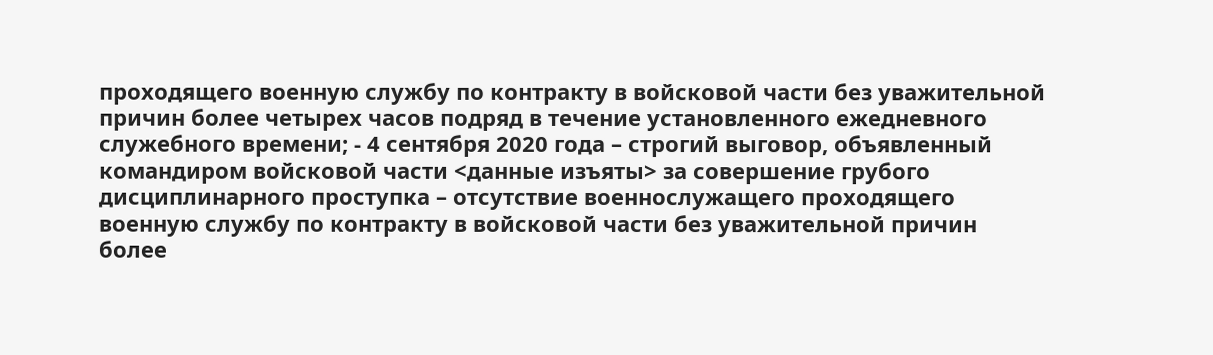проходящего военную службу по контракту в войсковой части без уважительной причин более четырех часов подряд в течение установленного ежедневного служебного времени; - 4 сентября 2020 года – строгий выговор, объявленный командиром войсковой части <данные изъяты> за совершение грубого дисциплинарного проступка – отсутствие военнослужащего проходящего военную службу по контракту в войсковой части без уважительной причин более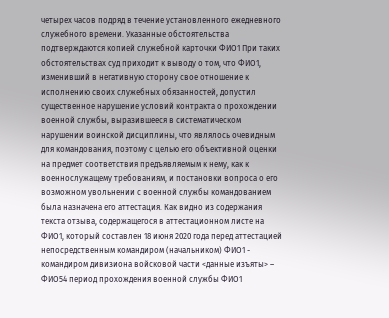четырех часов подряд в течение установленного ежедневного служебного времени. Указанные обстоятельства подтверждаются копией служебной карточки ФИО1 При таких обстоятельствах суд приходит к выводу о том, что ФИО1, изменивший в негативную сторону свое отношение к исполнению своих служебных обязанностей, допустил существенное нарушение условий контракта о прохождении военной службы, выразившееся в систематическом нарушении воинской дисциплины, что являлось очевидным для командования, поэтому с целью его объективной оценки на предмет соответствия предъявляемым к нему, как к военнослужащему требованиям, и постановки вопроса о его возможном увольнении с военной службы командованием была назначена его аттестация. Как видно из содержания текста отзыва, содержащегося в аттестационном листе на ФИО1, который составлен 18 июня 2020 года перед аттестацией непосредственным командиром (начальником) ФИО1 - командиром дивизиона войсковой части <данные изъяты> – ФИО54 период прохождения военной службы ФИО1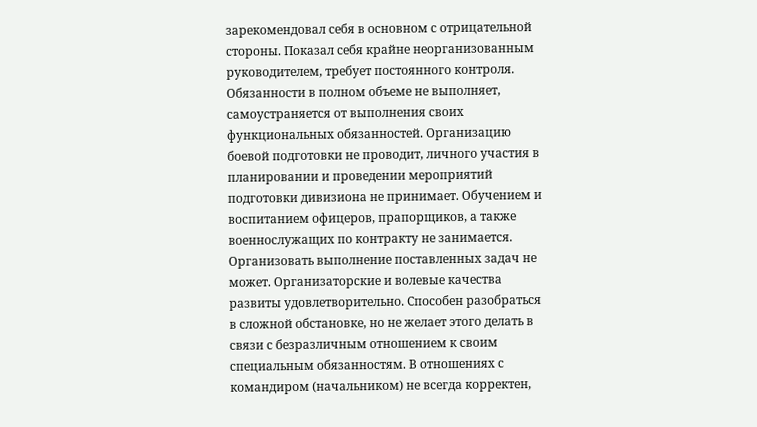зарекомендовал себя в основном с отрицательной стороны. Показал себя крайне неорганизованным руководителем, требует постоянного контроля. Обязанности в полном объеме не выполняет, самоустраняется от выполнения своих функциональных обязанностей. Организацию боевой подготовки не проводит, личного участия в планировании и проведении мероприятий подготовки дивизиона не принимает. Обучением и воспитанием офицеров, прапорщиков, а также военнослужащих по контракту не занимается. Организовать выполнение поставленных задач не может. Организаторские и волевые качества развиты удовлетворительно. Способен разобраться в сложной обстановке, но не желает этого делать в связи с безразличным отношением к своим специальным обязанностям. В отношениях с командиром (начальником) не всегда корректен,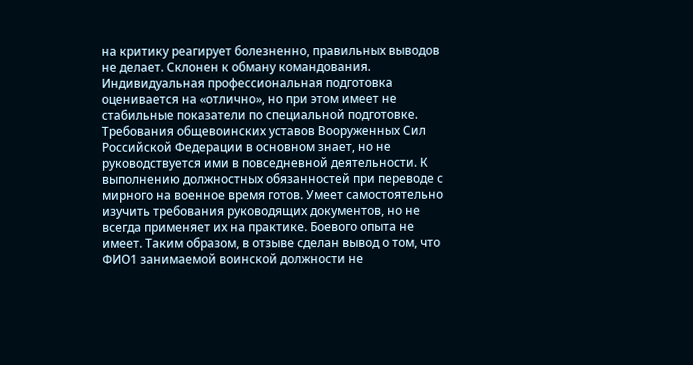на критику реагирует болезненно, правильных выводов не делает. Склонен к обману командования. Индивидуальная профессиональная подготовка оценивается на «отлично», но при этом имеет не стабильные показатели по специальной подготовке. Требования общевоинских уставов Вооруженных Сил Российской Федерации в основном знает, но не руководствуется ими в повседневной деятельности. К выполнению должностных обязанностей при переводе с мирного на военное время готов. Умеет самостоятельно изучить требования руководящих документов, но не всегда применяет их на практике. Боевого опыта не имеет. Таким образом, в отзыве сделан вывод о том, что ФИО1 занимаемой воинской должности не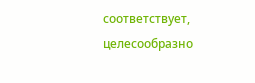соответствует, целесообразно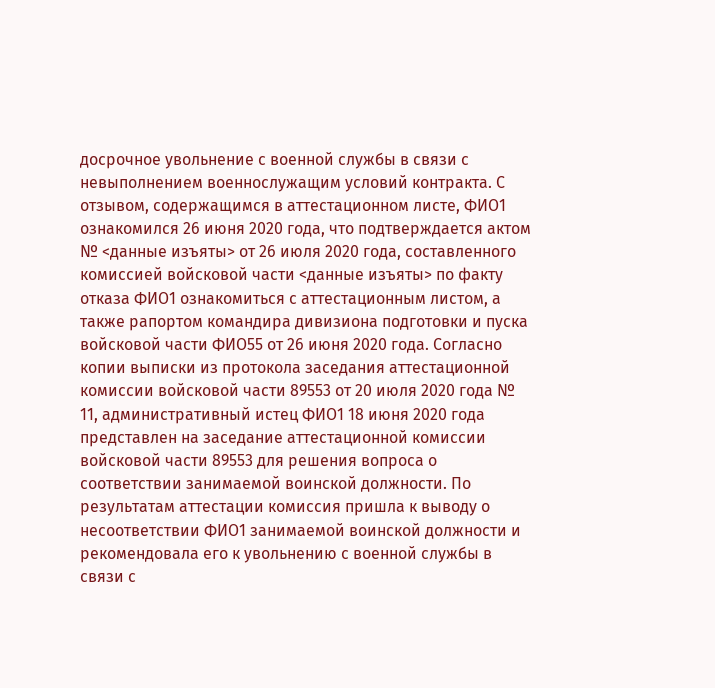досрочное увольнение с военной службы в связи с невыполнением военнослужащим условий контракта. С отзывом, содержащимся в аттестационном листе, ФИО1 ознакомился 26 июня 2020 года, что подтверждается актом № <данные изъяты> от 26 июля 2020 года, составленного комиссией войсковой части <данные изъяты> по факту отказа ФИО1 ознакомиться с аттестационным листом, а также рапортом командира дивизиона подготовки и пуска войсковой части ФИО55 от 26 июня 2020 года. Согласно копии выписки из протокола заседания аттестационной комиссии войсковой части 89553 от 20 июля 2020 года № 11, административный истец ФИО1 18 июня 2020 года представлен на заседание аттестационной комиссии войсковой части 89553 для решения вопроса о соответствии занимаемой воинской должности. По результатам аттестации комиссия пришла к выводу о несоответствии ФИО1 занимаемой воинской должности и рекомендовала его к увольнению с военной службы в связи с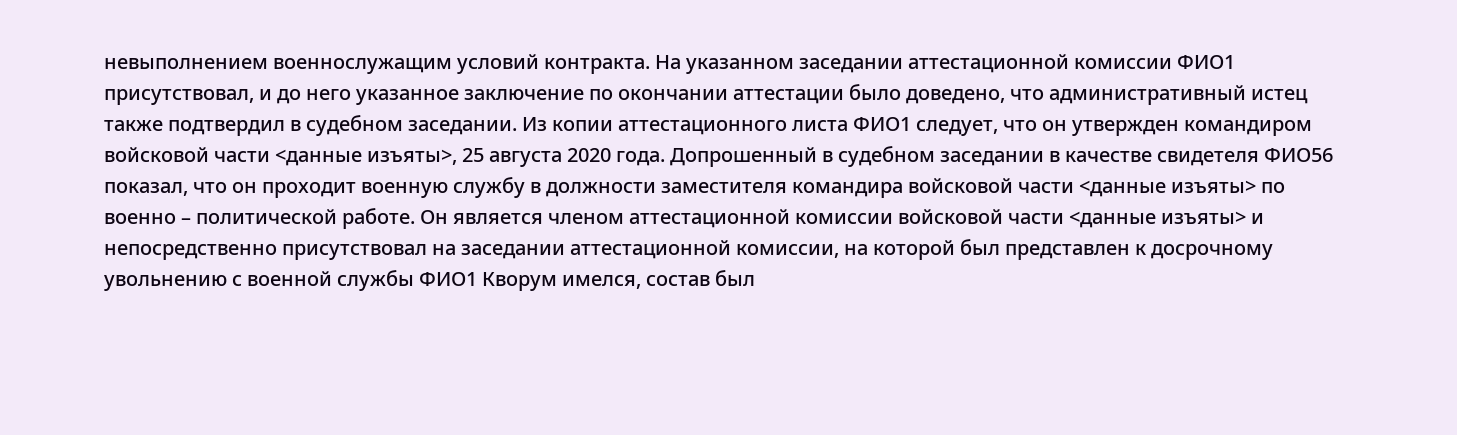невыполнением военнослужащим условий контракта. На указанном заседании аттестационной комиссии ФИО1 присутствовал, и до него указанное заключение по окончании аттестации было доведено, что административный истец также подтвердил в судебном заседании. Из копии аттестационного листа ФИО1 следует, что он утвержден командиром войсковой части <данные изъяты>, 25 августа 2020 года. Допрошенный в судебном заседании в качестве свидетеля ФИО56 показал, что он проходит военную службу в должности заместителя командира войсковой части <данные изъяты> по военно – политической работе. Он является членом аттестационной комиссии войсковой части <данные изъяты> и непосредственно присутствовал на заседании аттестационной комиссии, на которой был представлен к досрочному увольнению с военной службы ФИО1 Кворум имелся, состав был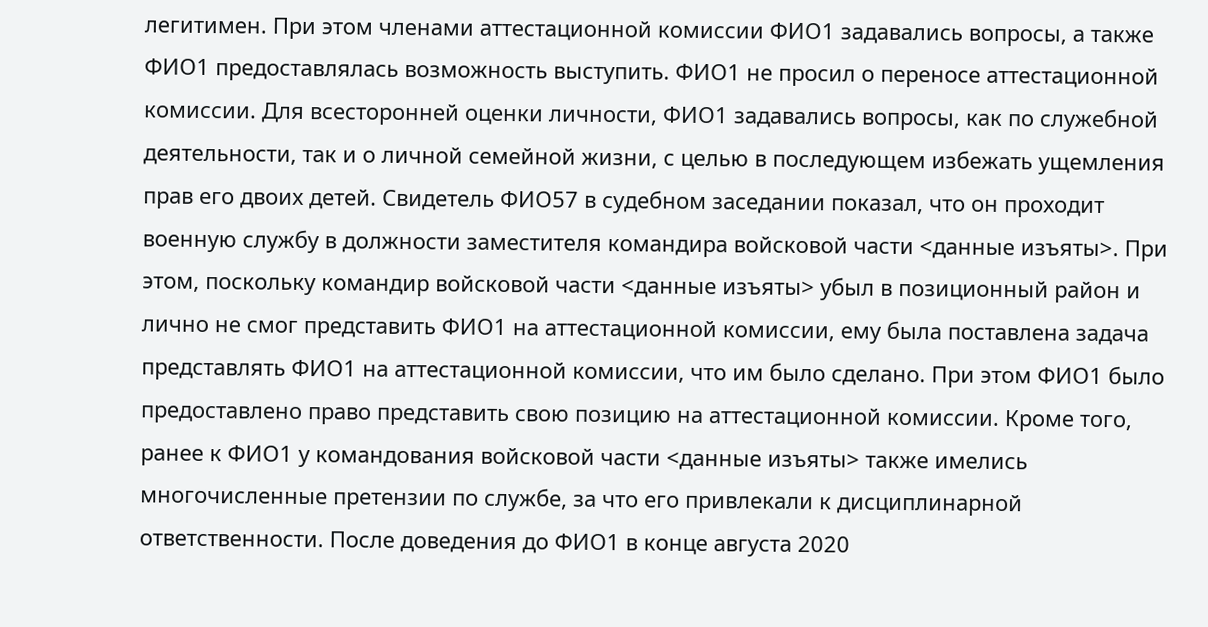легитимен. При этом членами аттестационной комиссии ФИО1 задавались вопросы, а также ФИО1 предоставлялась возможность выступить. ФИО1 не просил о переносе аттестационной комиссии. Для всесторонней оценки личности, ФИО1 задавались вопросы, как по служебной деятельности, так и о личной семейной жизни, с целью в последующем избежать ущемления прав его двоих детей. Свидетель ФИО57 в судебном заседании показал, что он проходит военную службу в должности заместителя командира войсковой части <данные изъяты>. При этом, поскольку командир войсковой части <данные изъяты> убыл в позиционный район и лично не смог представить ФИО1 на аттестационной комиссии, ему была поставлена задача представлять ФИО1 на аттестационной комиссии, что им было сделано. При этом ФИО1 было предоставлено право представить свою позицию на аттестационной комиссии. Кроме того, ранее к ФИО1 у командования войсковой части <данные изъяты> также имелись многочисленные претензии по службе, за что его привлекали к дисциплинарной ответственности. После доведения до ФИО1 в конце августа 2020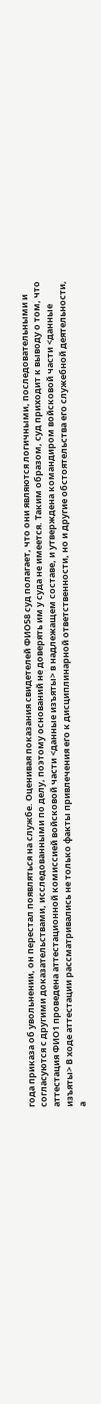года приказа об увольнении, он перестал появляться на службе. Оценивая показания свидетелей ФИО58 суд полагает, что они являются логичными, последовательными и согласуются с другими доказательствами, исследованными по делу, поэтому оснований не доверять им у суда не имеется. Таким образом, суд приходит к выводу о том, что аттестация ФИО1 проведена аттестационной комиссией войсковой части <данные изъяты> в надлежащем составе, и утверждена командиром войсковой части <данные изъяты> В ходе аттестации рассматривались не только факты привлечения его к дисциплинарной ответственности, но и другие обстоятельства его служебной деятельности, а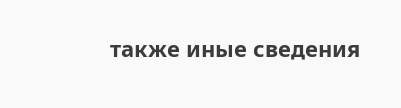также иные сведения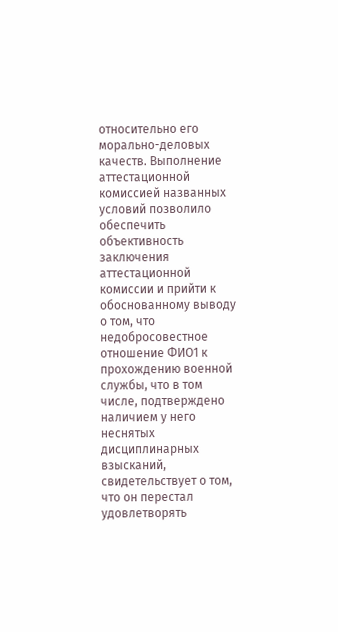относительно его морально-деловых качеств. Выполнение аттестационной комиссией названных условий позволило обеспечить объективность заключения аттестационной комиссии и прийти к обоснованному выводу о том, что недобросовестное отношение ФИО1 к прохождению военной службы, что в том числе, подтверждено наличием у него неснятых дисциплинарных взысканий, свидетельствует о том, что он перестал удовлетворять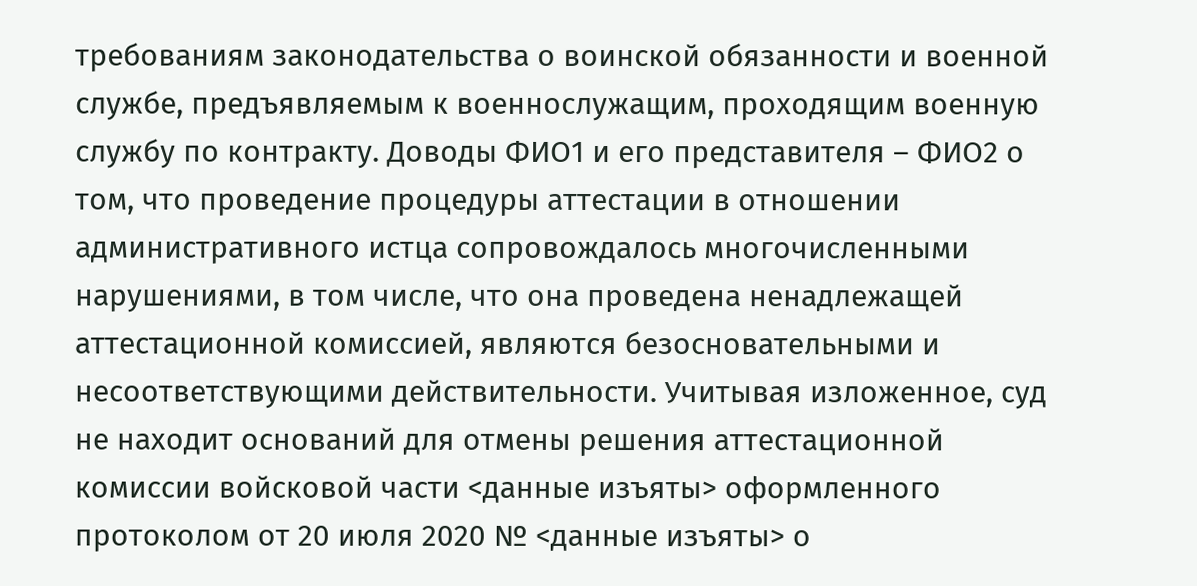требованиям законодательства о воинской обязанности и военной службе, предъявляемым к военнослужащим, проходящим военную службу по контракту. Доводы ФИО1 и его представителя – ФИО2 о том, что проведение процедуры аттестации в отношении административного истца сопровождалось многочисленными нарушениями, в том числе, что она проведена ненадлежащей аттестационной комиссией, являются безосновательными и несоответствующими действительности. Учитывая изложенное, суд не находит оснований для отмены решения аттестационной комиссии войсковой части <данные изъяты> оформленного протоколом от 20 июля 2020 № <данные изъяты> о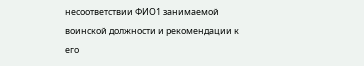несоответствии ФИО1 занимаемой воинской должности и рекомендации к его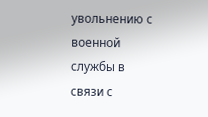увольнению с военной службы в связи с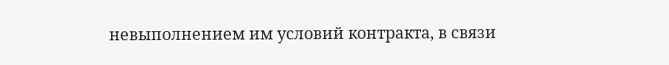невыполнением им условий контракта, в связи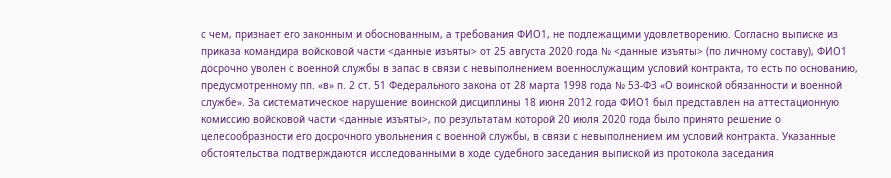с чем, признает его законным и обоснованным, а требования ФИО1, не подлежащими удовлетворению. Согласно выписке из приказа командира войсковой части <данные изъяты> от 25 августа 2020 года № <данные изъяты> (по личному составу), ФИО1 досрочно уволен с военной службы в запас в связи с невыполнением военнослужащим условий контракта, то есть по основанию, предусмотренному пп. «в» п. 2 ст. 51 Федерального закона от 28 марта 1998 года № 53-ФЗ «О воинской обязанности и военной службе». За систематическое нарушение воинской дисциплины 18 июня 2012 года ФИО1 был представлен на аттестационную комиссию войсковой части <данные изъяты>, по результатам которой 20 июля 2020 года было принято решение о целесообразности его досрочного увольнения с военной службы, в связи с невыполнением им условий контракта. Указанные обстоятельства подтверждаются исследованными в ходе судебного заседания выпиской из протокола заседания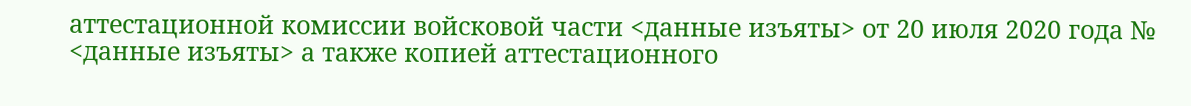аттестационной комиссии войсковой части <данные изъяты> от 20 июля 2020 года № <данные изъяты> а также копией аттестационного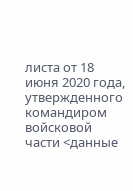листа от 18 июня 2020 года, утвержденного командиром войсковой части <данные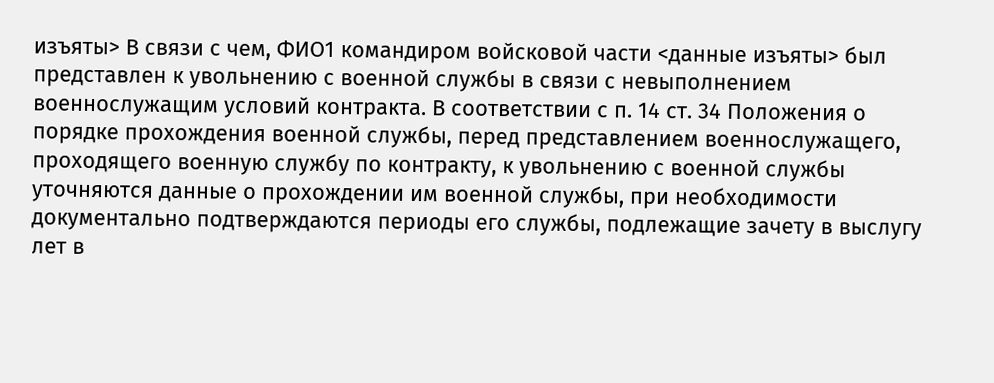изъяты> В связи с чем, ФИО1 командиром войсковой части <данные изъяты> был представлен к увольнению с военной службы в связи с невыполнением военнослужащим условий контракта. В соответствии с п. 14 ст. 34 Положения о порядке прохождения военной службы, перед представлением военнослужащего, проходящего военную службу по контракту, к увольнению с военной службы уточняются данные о прохождении им военной службы, при необходимости документально подтверждаются периоды его службы, подлежащие зачету в выслугу лет в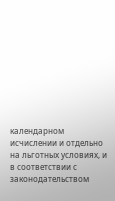календарном исчислении и отдельно на льготных условиях, и в соответствии с законодательством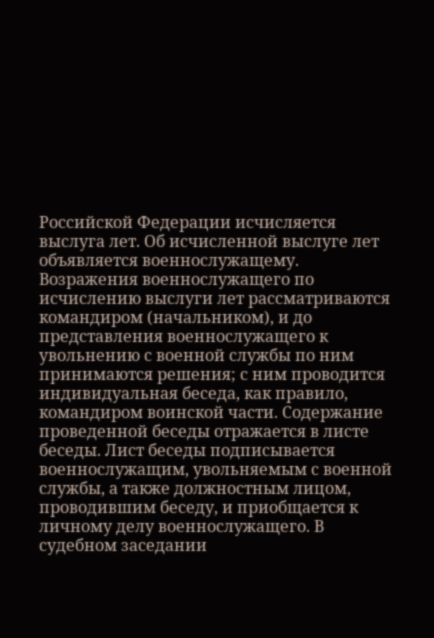Российской Федерации исчисляется выслуга лет. Об исчисленной выслуге лет объявляется военнослужащему. Возражения военнослужащего по исчислению выслуги лет рассматриваются командиром (начальником), и до представления военнослужащего к увольнению с военной службы по ним принимаются решения; с ним проводится индивидуальная беседа, как правило, командиром воинской части. Содержание проведенной беседы отражается в листе беседы. Лист беседы подписывается военнослужащим, увольняемым с военной службы, а также должностным лицом, проводившим беседу, и приобщается к личному делу военнослужащего. В судебном заседании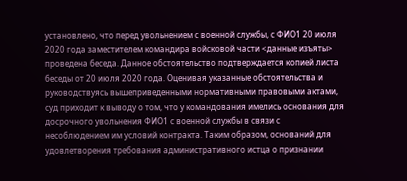установлено, что перед увольнением с военной службы, с ФИО1 20 июля 2020 года заместителем командира войсковой части <данные изъяты> проведена беседа. Данное обстоятельство подтверждается копией листа беседы от 20 июля 2020 года. Оценивая указанные обстоятельства и руководствуясь вышеприведенными нормативными правовыми актами, суд приходит к выводу о том, что у командования имелись основания для досрочного увольнения ФИО1 с военной службы в связи с несоблюдением им условий контракта. Таким образом, оснований для удовлетворения требования административного истца о признании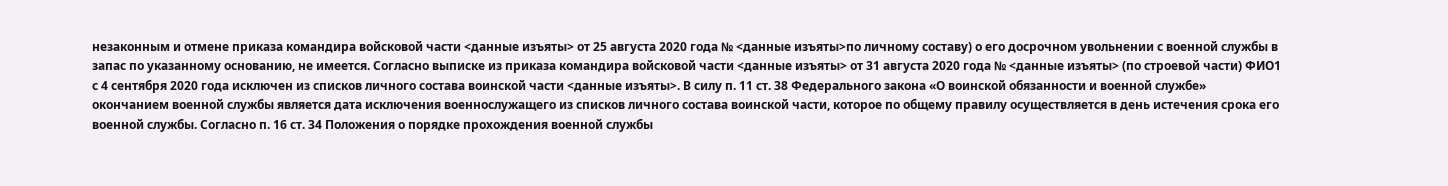незаконным и отмене приказа командира войсковой части <данные изъяты> от 25 августа 2020 года № <данные изъяты>по личному составу) о его досрочном увольнении с военной службы в запас по указанному основанию, не имеется. Согласно выписке из приказа командира войсковой части <данные изъяты> от 31 августа 2020 года № <данные изъяты> (по строевой части) ФИО1 с 4 сентября 2020 года исключен из списков личного состава воинской части <данные изъяты>. В силу п. 11 ст. 38 Федерального закона «О воинской обязанности и военной службе» окончанием военной службы является дата исключения военнослужащего из списков личного состава воинской части, которое по общему правилу осуществляется в день истечения срока его военной службы. Согласно п. 16 ст. 34 Положения о порядке прохождения военной службы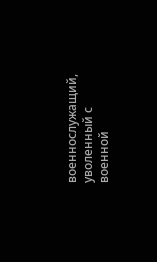военнослужащий, уволенный с военной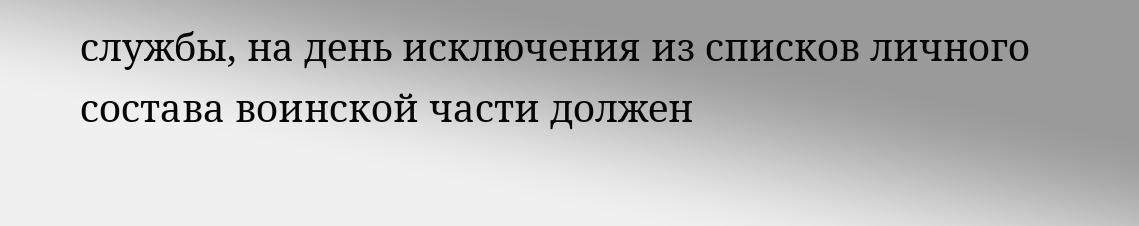службы, на день исключения из списков личного состава воинской части должен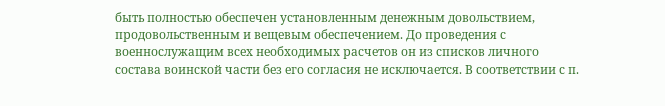быть полностью обеспечен установленным денежным довольствием, продовольственным и вещевым обеспечением. До проведения с военнослужащим всех необходимых расчетов он из списков личного состава воинской части без его согласия не исключается. В соответствии с п.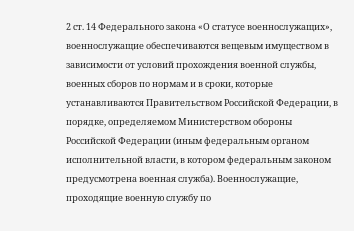2 ст. 14 Федерального закона «О статусе военнослужащих», военнослужащие обеспечиваются вещевым имуществом в зависимости от условий прохождения военной службы, военных сборов по нормам и в сроки, которые устанавливаются Правительством Российской Федерации, в порядке, определяемом Министерством обороны Российской Федерации (иным федеральным органом исполнительной власти, в котором федеральным законом предусмотрена военная служба). Военнослужащие, проходящие военную службу по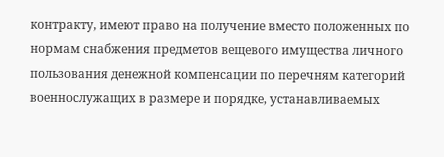контракту, имеют право на получение вместо положенных по нормам снабжения предметов вещевого имущества личного пользования денежной компенсации по перечням категорий военнослужащих в размере и порядке, устанавливаемых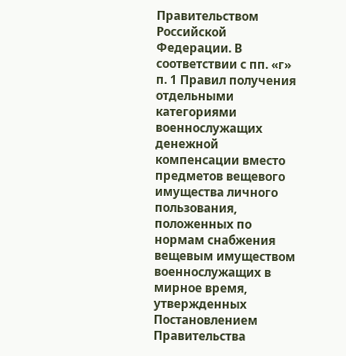Правительством Российской Федерации. В соответствии с пп. «г» п. 1 Правил получения отдельными категориями военнослужащих денежной компенсации вместо предметов вещевого имущества личного пользования, положенных по нормам снабжения вещевым имуществом военнослужащих в мирное время, утвержденных Постановлением Правительства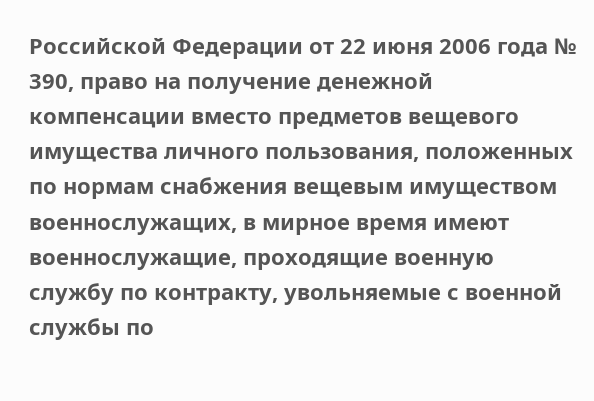Российской Федерации от 22 июня 2006 года № 390, право на получение денежной компенсации вместо предметов вещевого имущества личного пользования, положенных по нормам снабжения вещевым имуществом военнослужащих, в мирное время имеют военнослужащие, проходящие военную службу по контракту, увольняемые с военной службы по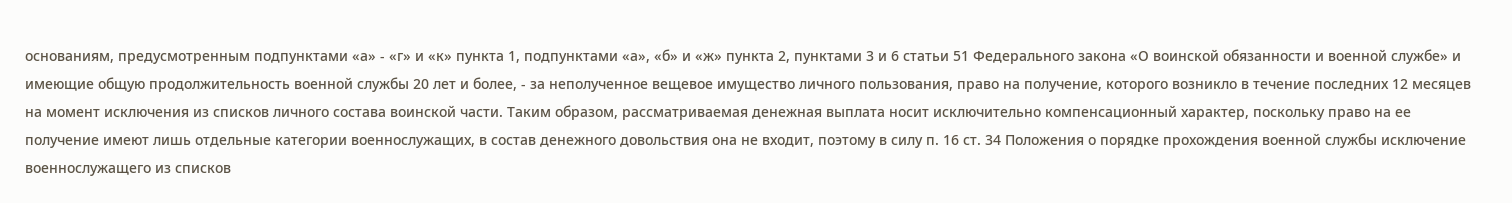основаниям, предусмотренным подпунктами «а» - «г» и «к» пункта 1, подпунктами «а», «б» и «ж» пункта 2, пунктами 3 и 6 статьи 51 Федерального закона «О воинской обязанности и военной службе» и имеющие общую продолжительность военной службы 20 лет и более, - за неполученное вещевое имущество личного пользования, право на получение, которого возникло в течение последних 12 месяцев на момент исключения из списков личного состава воинской части. Таким образом, рассматриваемая денежная выплата носит исключительно компенсационный характер, поскольку право на ее получение имеют лишь отдельные категории военнослужащих, в состав денежного довольствия она не входит, поэтому в силу п. 16 ст. 34 Положения о порядке прохождения военной службы исключение военнослужащего из списков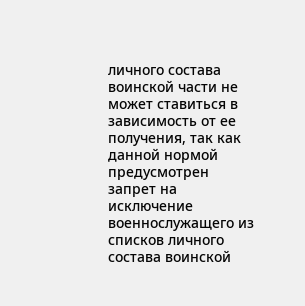личного состава воинской части не может ставиться в зависимость от ее получения, так как данной нормой предусмотрен запрет на исключение военнослужащего из списков личного состава воинской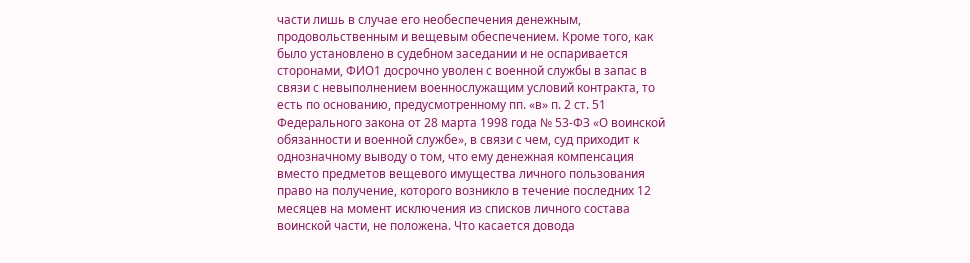части лишь в случае его необеспечения денежным, продовольственным и вещевым обеспечением. Кроме того, как было установлено в судебном заседании и не оспаривается сторонами, ФИО1 досрочно уволен с военной службы в запас в связи с невыполнением военнослужащим условий контракта, то есть по основанию, предусмотренному пп. «в» п. 2 ст. 51 Федерального закона от 28 марта 1998 года № 53-ФЗ «О воинской обязанности и военной службе», в связи с чем, суд приходит к однозначному выводу о том, что ему денежная компенсация вместо предметов вещевого имущества личного пользования право на получение, которого возникло в течение последних 12 месяцев на момент исключения из списков личного состава воинской части, не положена. Что касается довода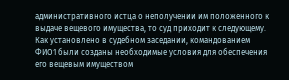административного истца о неполучении им положенного к выдаче вещевого имущества, то суд приходит к следующему. Как установлено в судебном заседании, командованием ФИО1 были созданы необходимые условия для обеспечения его вещевым имуществом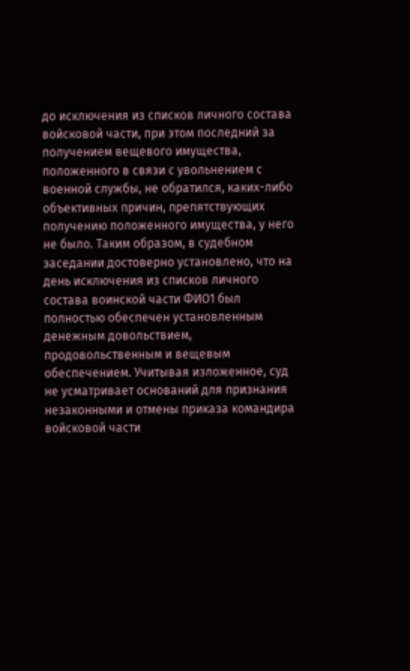до исключения из списков личного состава войсковой части, при этом последний за получением вещевого имущества, положенного в связи с увольнением с военной службы, не обратился, каких-либо объективных причин, препятствующих получению положенного имущества, у него не было. Таким образом, в судебном заседании достоверно установлено, что на день исключения из списков личного состава воинской части ФИО1 был полностью обеспечен установленным денежным довольствием, продовольственным и вещевым обеспечением. Учитывая изложенное, суд не усматривает оснований для признания незаконными и отмены приказа командира войсковой части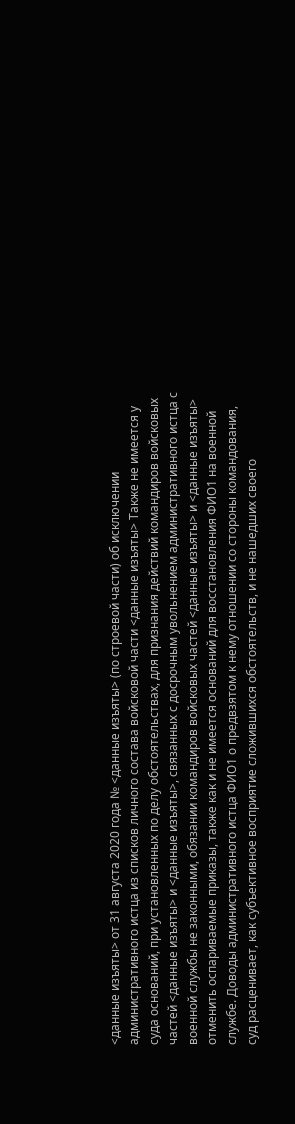<данные изъяты> от 31 августа 2020 года № <данные изъяты> (по строевой части) об исключении административного истца из списков личного состава войсковой части <данные изъяты> Также не имеется у суда оснований, при установленных по делу обстоятельствах, для признания действий командиров войсковых частей <данные изъяты> и <данные изъяты>, связанных с досрочным увольнением административного истца с военной службы не законными, обязании командиров войсковых частей <данные изъяты> и <данные изъяты> отменить оспариваемые приказы, также как и не имеется оснований для восстановления ФИО1 на военной службе. Доводы административного истца ФИО1 о предвзятом к нему отношении со стороны командования, суд расценивает, как субъективное восприятие сложившихся обстоятельств, и не нашедших своего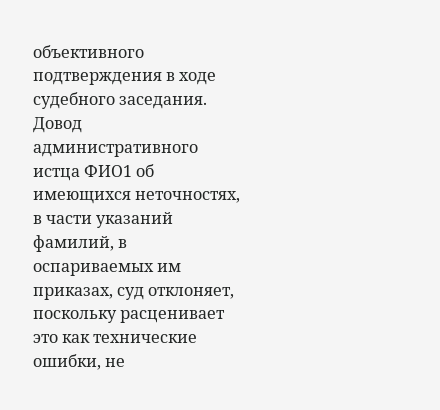объективного подтверждения в ходе судебного заседания. Довод административного истца ФИО1 об имеющихся неточностях, в части указаний фамилий, в оспариваемых им приказах, суд отклоняет, поскольку расценивает это как технические ошибки, не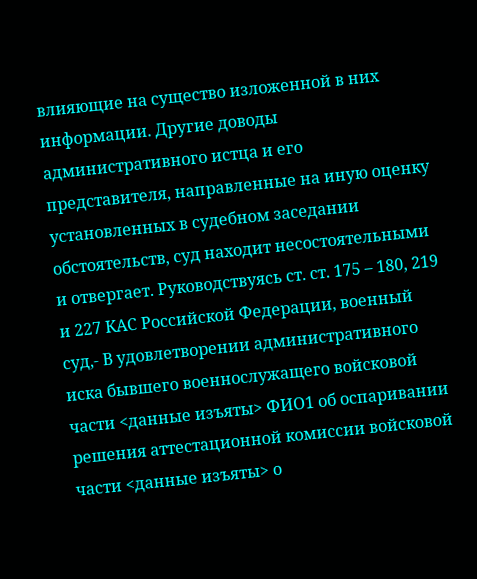влияющие на существо изложенной в них информации. Другие доводы административного истца и его представителя, направленные на иную оценку установленных в судебном заседании обстоятельств, суд находит несостоятельными и отвергает. Руководствуясь ст. ст. 175 – 180, 219 и 227 КАС Российской Федерации, военный суд,- В удовлетворении административного иска бывшего военнослужащего войсковой части <данные изъяты> ФИО1 об оспаривании решения аттестационной комиссии войсковой части <данные изъяты> о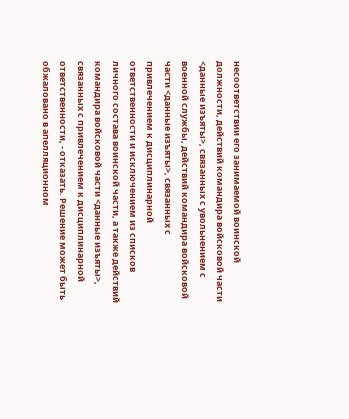несоответствии его занимаемой воинской должности, действий командира войсковой части <данные изъяты>, связанных с увольнением с военной службы, действий командира войсковой части <данные изъяты>, связанных с привлечением к дисциплинарной ответственности и исключением из списков личного состава воинской части, а также действий командира войсковой части <данные изъяты>, связанных с привлечением к дисциплинарной ответственности, - отказать. Решение может быть обжаловано в апелляционном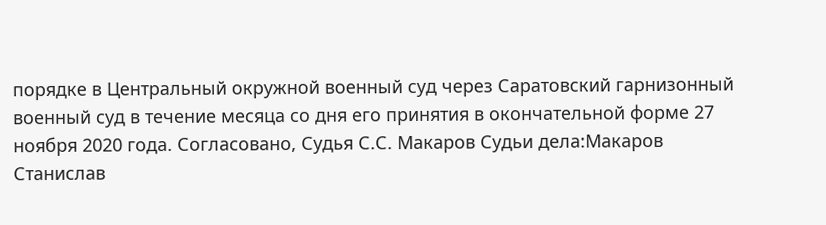порядке в Центральный окружной военный суд через Саратовский гарнизонный военный суд в течение месяца со дня его принятия в окончательной форме 27 ноября 2020 года. Согласовано, Судья С.С. Макаров Судьи дела:Макаров Станислав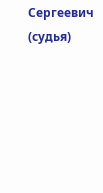Сергеевич (судья)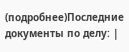(подробнее)Последние документы по делу: |